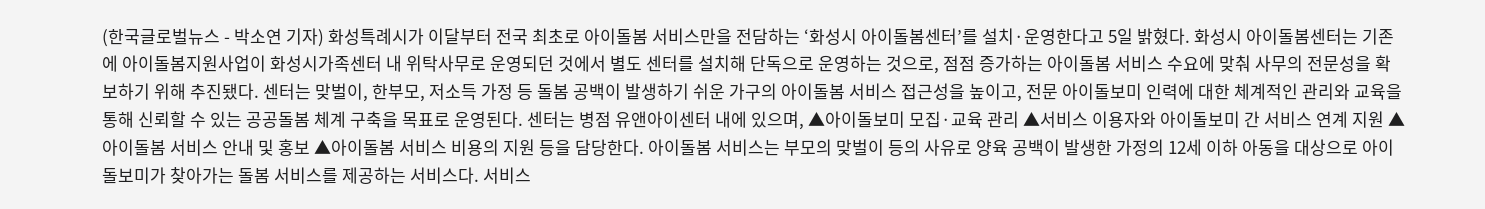(한국글로벌뉴스 - 박소연 기자) 화성특례시가 이달부터 전국 최초로 아이돌봄 서비스만을 전담하는 ‘화성시 아이돌봄센터’를 설치·운영한다고 5일 밝혔다. 화성시 아이돌봄센터는 기존에 아이돌봄지원사업이 화성시가족센터 내 위탁사무로 운영되던 것에서 별도 센터를 설치해 단독으로 운영하는 것으로, 점점 증가하는 아이돌봄 서비스 수요에 맞춰 사무의 전문성을 확보하기 위해 추진됐다. 센터는 맞벌이, 한부모, 저소득 가정 등 돌봄 공백이 발생하기 쉬운 가구의 아이돌봄 서비스 접근성을 높이고, 전문 아이돌보미 인력에 대한 체계적인 관리와 교육을 통해 신뢰할 수 있는 공공돌봄 체계 구축을 목표로 운영된다. 센터는 병점 유앤아이센터 내에 있으며, ▲아이돌보미 모집·교육 관리 ▲서비스 이용자와 아이돌보미 간 서비스 연계 지원 ▲아이돌봄 서비스 안내 및 홍보 ▲아이돌봄 서비스 비용의 지원 등을 담당한다. 아이돌봄 서비스는 부모의 맞벌이 등의 사유로 양육 공백이 발생한 가정의 12세 이하 아동을 대상으로 아이돌보미가 찾아가는 돌봄 서비스를 제공하는 서비스다. 서비스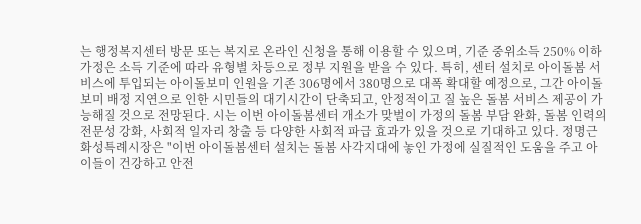는 행정복지센터 방문 또는 복지로 온라인 신청을 통해 이용할 수 있으며, 기준 중위소득 250% 이하 가정은 소득 기준에 따라 유형별 차등으로 정부 지원을 받을 수 있다. 특히, 센터 설치로 아이돌봄 서비스에 투입되는 아이돌보미 인원을 기존 306명에서 380명으로 대폭 확대할 예정으로, 그간 아이돌보미 배정 지연으로 인한 시민들의 대기시간이 단축되고, 안정적이고 질 높은 돌봄 서비스 제공이 가능해질 것으로 전망된다. 시는 이번 아이돌봄센터 개소가 맞벌이 가정의 돌봄 부담 완화, 돌봄 인력의 전문성 강화, 사회적 일자리 창출 등 다양한 사회적 파급 효과가 있을 것으로 기대하고 있다. 정명근 화성특례시장은 "이번 아이돌봄센터 설치는 돌봄 사각지대에 놓인 가정에 실질적인 도움을 주고 아이들이 건강하고 안전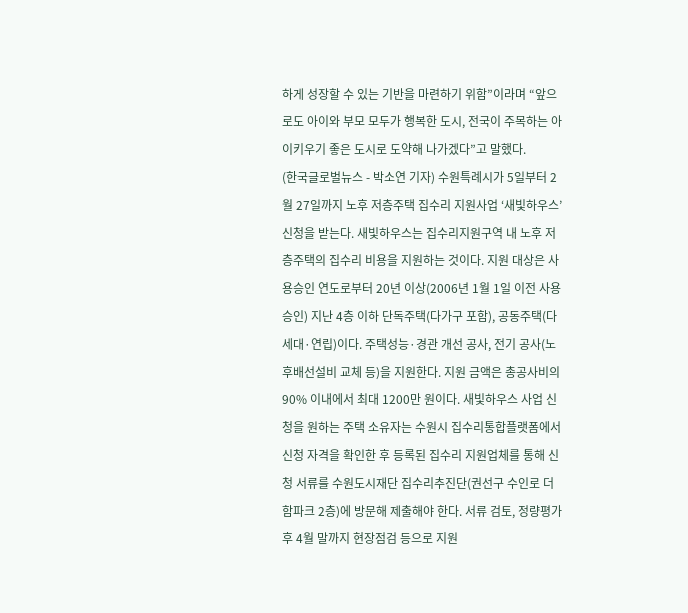하게 성장할 수 있는 기반을 마련하기 위함”이라며 “앞으로도 아이와 부모 모두가 행복한 도시, 전국이 주목하는 아이키우기 좋은 도시로 도약해 나가겠다”고 말했다.
(한국글로벌뉴스 - 박소연 기자) 수원특례시가 5일부터 2월 27일까지 노후 저층주택 집수리 지원사업 ‘새빛하우스’ 신청을 받는다. 새빛하우스는 집수리지원구역 내 노후 저층주택의 집수리 비용을 지원하는 것이다. 지원 대상은 사용승인 연도로부터 20년 이상(2006년 1월 1일 이전 사용승인) 지난 4층 이하 단독주택(다가구 포함), 공동주택(다세대·연립)이다. 주택성능·경관 개선 공사, 전기 공사(노후배선설비 교체 등)을 지원한다. 지원 금액은 총공사비의 90% 이내에서 최대 1200만 원이다. 새빛하우스 사업 신청을 원하는 주택 소유자는 수원시 집수리통합플랫폼에서 신청 자격을 확인한 후 등록된 집수리 지원업체를 통해 신청 서류를 수원도시재단 집수리추진단(권선구 수인로 더함파크 2층)에 방문해 제출해야 한다. 서류 검토, 정량평가 후 4월 말까지 현장점검 등으로 지원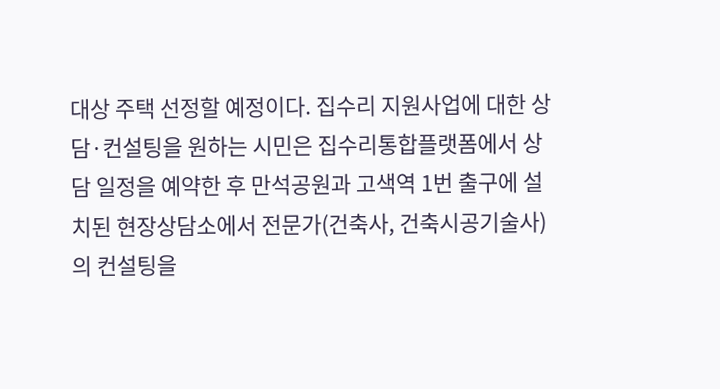대상 주택 선정할 예정이다. 집수리 지원사업에 대한 상담·컨설팅을 원하는 시민은 집수리통합플랫폼에서 상담 일정을 예약한 후 만석공원과 고색역 1번 출구에 설치된 현장상담소에서 전문가(건축사, 건축시공기술사)의 컨설팅을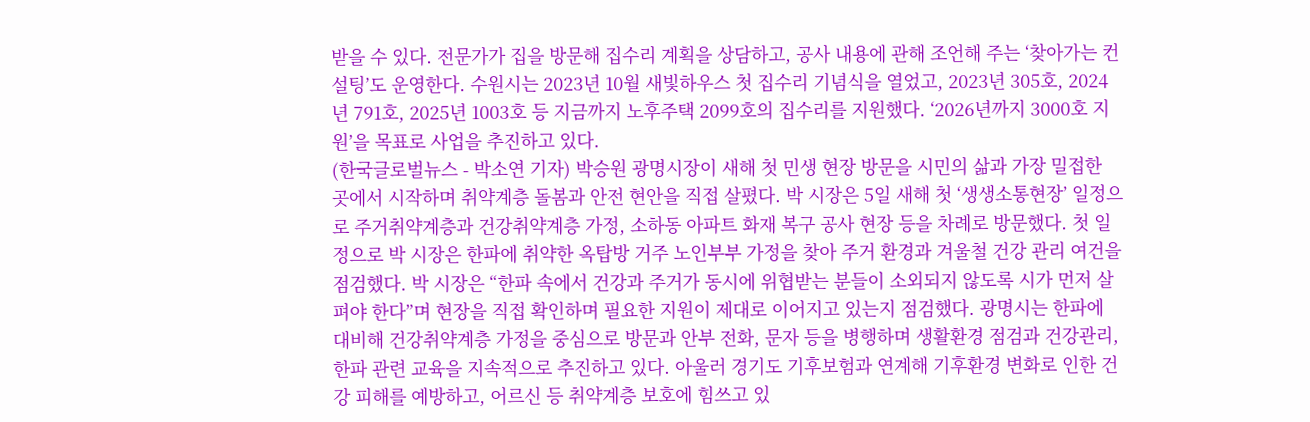받을 수 있다. 전문가가 집을 방문해 집수리 계획을 상담하고, 공사 내용에 관해 조언해 주는 ‘찾아가는 컨설팅’도 운영한다. 수원시는 2023년 10월 새빛하우스 첫 집수리 기념식을 열었고, 2023년 305호, 2024년 791호, 2025년 1003호 등 지금까지 노후주택 2099호의 집수리를 지원했다. ‘2026년까지 3000호 지원’을 목표로 사업을 추진하고 있다.
(한국글로벌뉴스 - 박소연 기자) 박승원 광명시장이 새해 첫 민생 현장 방문을 시민의 삶과 가장 밀접한 곳에서 시작하며 취약계층 돌봄과 안전 현안을 직접 살폈다. 박 시장은 5일 새해 첫 ‘생생소통현장’ 일정으로 주거취약계층과 건강취약계층 가정, 소하동 아파트 화재 복구 공사 현장 등을 차례로 방문했다. 첫 일정으로 박 시장은 한파에 취약한 옥탑방 거주 노인부부 가정을 찾아 주거 환경과 겨울철 건강 관리 여건을 점검했다. 박 시장은 “한파 속에서 건강과 주거가 동시에 위협받는 분들이 소외되지 않도록 시가 먼저 살펴야 한다”며 현장을 직접 확인하며 필요한 지원이 제대로 이어지고 있는지 점검했다. 광명시는 한파에 대비해 건강취약계층 가정을 중심으로 방문과 안부 전화, 문자 등을 병행하며 생활환경 점검과 건강관리, 한파 관련 교육을 지속적으로 추진하고 있다. 아울러 경기도 기후보험과 연계해 기후환경 변화로 인한 건강 피해를 예방하고, 어르신 등 취약계층 보호에 힘쓰고 있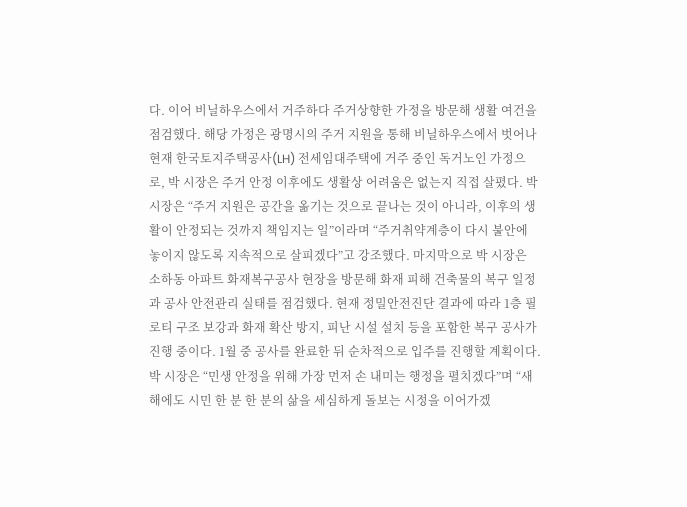다. 이어 비닐하우스에서 거주하다 주거상향한 가정을 방문해 생활 여건을 점검했다. 해당 가정은 광명시의 주거 지원을 통해 비닐하우스에서 벗어나 현재 한국토지주택공사(LH) 전세임대주택에 거주 중인 독거노인 가정으로, 박 시장은 주거 안정 이후에도 생활상 어려움은 없는지 직접 살폈다. 박 시장은 “주거 지원은 공간을 옮기는 것으로 끝나는 것이 아니라, 이후의 생활이 안정되는 것까지 책임지는 일”이라며 “주거취약계층이 다시 불안에 놓이지 않도록 지속적으로 살피겠다”고 강조했다. 마지막으로 박 시장은 소하동 아파트 화재복구공사 현장을 방문해 화재 피해 건축물의 복구 일정과 공사 안전관리 실태를 점검했다. 현재 정밀안전진단 결과에 따라 1층 필로티 구조 보강과 화재 확산 방지, 피난 시설 설치 등을 포함한 복구 공사가 진행 중이다. 1월 중 공사를 완료한 뒤 순차적으로 입주를 진행할 계획이다. 박 시장은 “민생 안정을 위해 가장 먼저 손 내미는 행정을 펼치겠다”며 “새해에도 시민 한 분 한 분의 삶을 세심하게 돌보는 시정을 이어가겠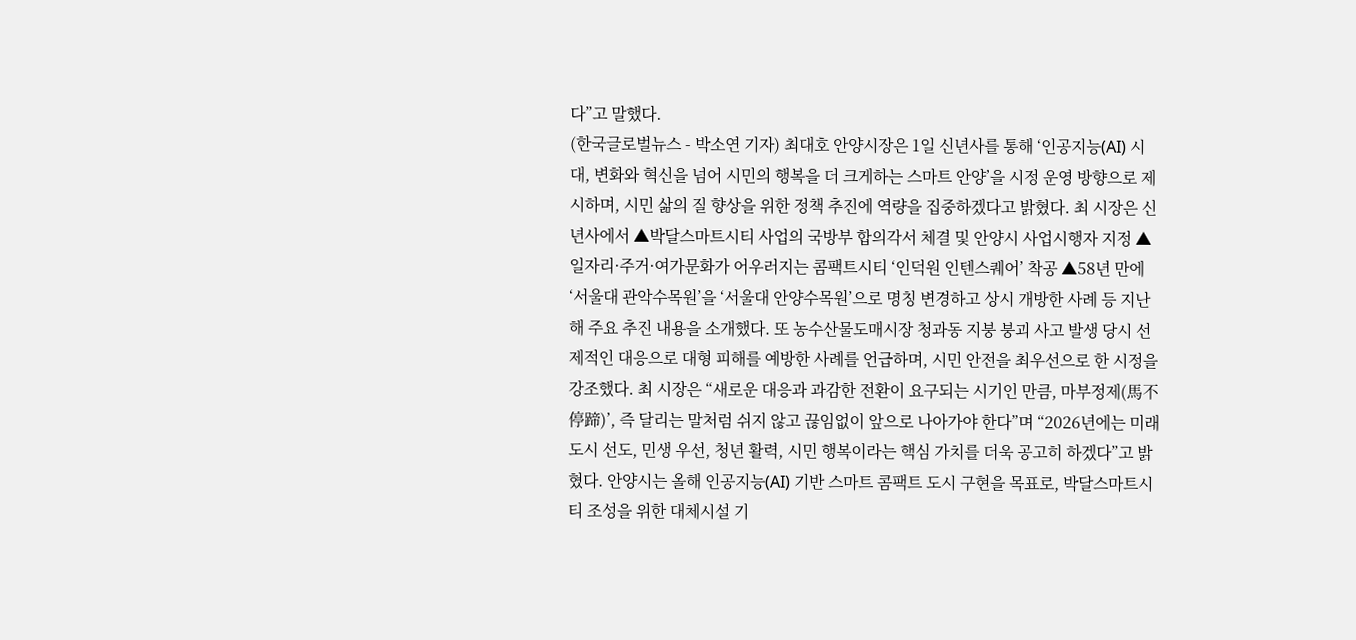다”고 말했다.
(한국글로벌뉴스 - 박소연 기자) 최대호 안양시장은 1일 신년사를 통해 ‘인공지능(AI) 시대, 변화와 혁신을 넘어 시민의 행복을 더 크게하는 스마트 안양’을 시정 운영 방향으로 제시하며, 시민 삶의 질 향상을 위한 정책 추진에 역량을 집중하겠다고 밝혔다. 최 시장은 신년사에서 ▲박달스마트시티 사업의 국방부 합의각서 체결 및 안양시 사업시행자 지정 ▲일자리·주거·여가문화가 어우러지는 콤팩트시티 ‘인덕원 인텐스퀘어’ 착공 ▲58년 만에 ‘서울대 관악수목원’을 ‘서울대 안양수목원’으로 명칭 변경하고 상시 개방한 사례 등 지난해 주요 추진 내용을 소개했다. 또 농수산물도매시장 청과동 지붕 붕괴 사고 발생 당시 선제적인 대응으로 대형 피해를 예방한 사례를 언급하며, 시민 안전을 최우선으로 한 시정을 강조했다. 최 시장은 “새로운 대응과 과감한 전환이 요구되는 시기인 만큼, 마부정제(馬不停蹄)’, 즉 달리는 말처럼 쉬지 않고 끊임없이 앞으로 나아가야 한다”며 “2026년에는 미래도시 선도, 민생 우선, 청년 활력, 시민 행복이라는 핵심 가치를 더욱 공고히 하겠다”고 밝혔다. 안양시는 올해 인공지능(AI) 기반 스마트 콤팩트 도시 구현을 목표로, 박달스마트시티 조성을 위한 대체시설 기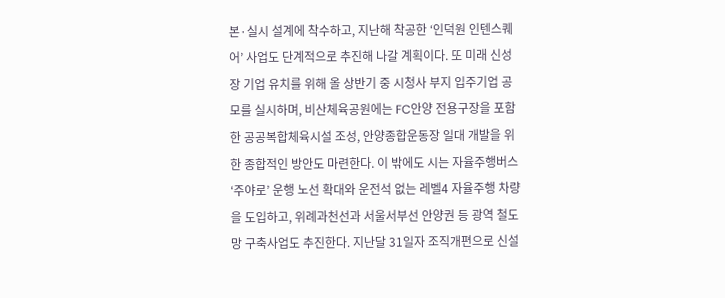본·실시 설계에 착수하고, 지난해 착공한 ‘인덕원 인텐스퀘어’ 사업도 단계적으로 추진해 나갈 계획이다. 또 미래 신성장 기업 유치를 위해 올 상반기 중 시청사 부지 입주기업 공모를 실시하며, 비산체육공원에는 FC안양 전용구장을 포함한 공공복합체육시설 조성, 안양종합운동장 일대 개발을 위한 종합적인 방안도 마련한다. 이 밖에도 시는 자율주행버스 ‘주야로’ 운행 노선 확대와 운전석 없는 레벨4 자율주행 차량을 도입하고, 위례과천선과 서울서부선 안양권 등 광역 철도망 구축사업도 추진한다. 지난달 31일자 조직개편으로 신설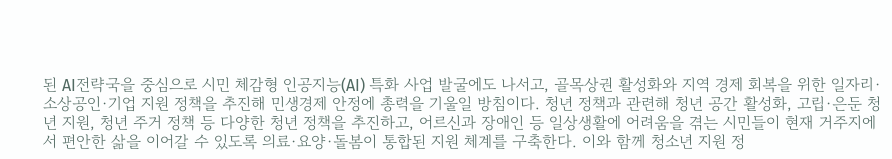된 AI전략국을 중심으로 시민 체감형 인공지능(AI) 특화 사업 발굴에도 나서고, 골목상권 활성화와 지역 경제 회복을 위한 일자리·소상공인·기업 지원 정책을 추진해 민생경제 안정에 총력을 기울일 방침이다. 청년 정책과 관련해 청년 공간 활성화, 고립·은둔 청년 지원, 청년 주거 정책 등 다양한 청년 정책을 추진하고, 어르신과 장애인 등 일상생활에 어려움을 겪는 시민들이 현재 거주지에서 편안한 삶을 이어갈 수 있도록 의료·요양·돌봄이 통합된 지원 체계를 구축한다. 이와 함께 청소년 지원 정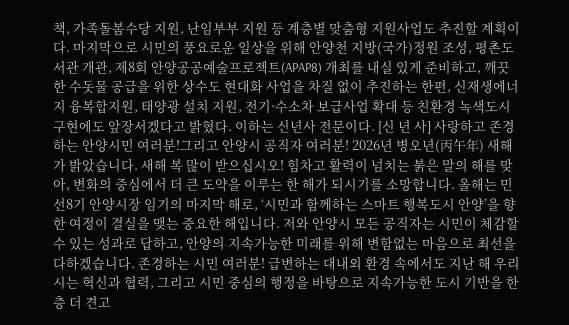책, 가족돌봄수당 지원, 난임부부 지원 등 계층별 맞춤형 지원사업도 추진할 계획이다. 마지막으로 시민의 풍요로운 일상을 위해 안양천 지방(국가)정원 조성, 평촌도서관 개관, 제8회 안양공공예술프로젝트(APAP8) 개최를 내실 있게 준비하고, 깨끗한 수돗물 공급을 위한 상수도 현대화 사업을 차질 없이 추진하는 한편, 신재생에너지 융복합지원, 태양광 설치 지원, 전기·수소차 보급사업 확대 등 친환경 녹색도시 구현에도 앞장서겠다고 밝혔다. 이하는 신년사 전문이다. [신 년 사] 사랑하고 존경하는 안양시민 여러분!그리고 안양시 공직자 여러분! 2026년 병오년(丙午年) 새해가 밝았습니다. 새해 복 많이 받으십시오! 힘차고 활력이 넘치는 붉은 말의 해를 맞아, 변화의 중심에서 더 큰 도약을 이루는 한 해가 되시기를 소망합니다. 올해는 민선8기 안양시장 임기의 마지막 해로, ‘시민과 함께하는 스마트 행복도시 안양’을 향한 여정이 결실을 맺는 중요한 해입니다. 저와 안양시 모든 공직자는 시민이 체감할 수 있는 성과로 답하고, 안양의 지속가능한 미래를 위해 변함없는 마음으로 최선을 다하겠습니다. 존경하는 시민 여러분! 급변하는 대내외 환경 속에서도 지난 해 우리 시는 혁신과 협력, 그리고 시민 중심의 행정을 바탕으로 지속가능한 도시 기반을 한층 더 견고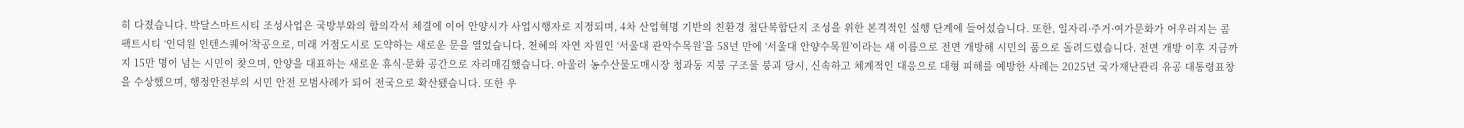히 다졌습니다. 박달스마트시티 조성사업은 국방부와의 합의각서 체결에 이어 안양시가 사업시행자로 지정되며, 4차 산업혁명 기반의 친환경 첨단복합단지 조성을 위한 본격적인 실행 단계에 들어섰습니다. 또한, 일자리·주거·여가문화가 어우러지는 콤팩트시티 ‘인덕원 인텐스퀘어’착공으로, 미래 거점도시로 도약하는 새로운 문을 열었습니다. 천혜의 자연 자원인 ‘서울대 관악수목원’을 58년 만에 ‘서울대 안양수목원’이라는 새 이름으로 전면 개방해 시민의 품으로 돌려드렸습니다. 전면 개방 이후 지금까지 15만 명이 넘는 시민이 찾으며, 안양을 대표하는 새로운 휴식·문화 공간으로 자리매김했습니다. 아울러 농수산물도매시장 청과동 지붕 구조물 붕괴 당시, 신속하고 체계적인 대응으로 대형 피해를 예방한 사례는 2025년 국가재난관리 유공 대통령표창을 수상했으며, 행정안전부의 시민 안전 모범사례가 되어 전국으로 확산됐습니다. 또한 우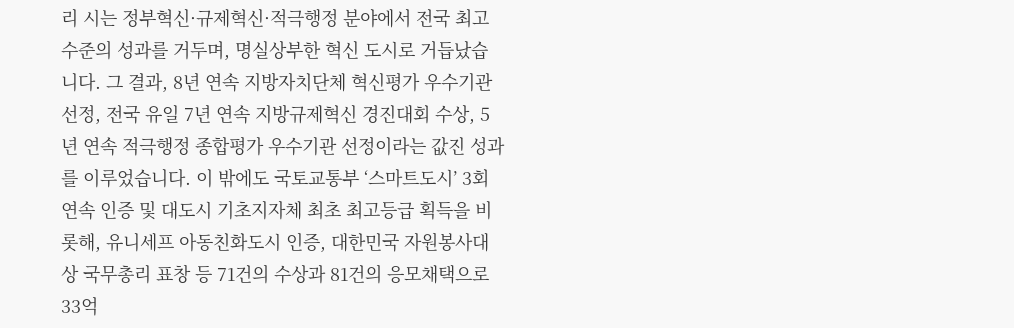리 시는 정부혁신·규제혁신·적극행정 분야에서 전국 최고 수준의 성과를 거두며, 명실상부한 혁신 도시로 거듭났습니다. 그 결과, 8년 연속 지방자치단체 혁신평가 우수기관 선정, 전국 유일 7년 연속 지방규제혁신 경진대회 수상, 5년 연속 적극행정 종합평가 우수기관 선정이라는 값진 성과를 이루었습니다. 이 밖에도 국토교통부 ‘스마트도시’ 3회 연속 인증 및 대도시 기초지자체 최초 최고등급 획득을 비롯해, 유니세프 아동친화도시 인증, 대한민국 자원봉사대상 국무총리 표창 등 71건의 수상과 81건의 응모채택으로 33억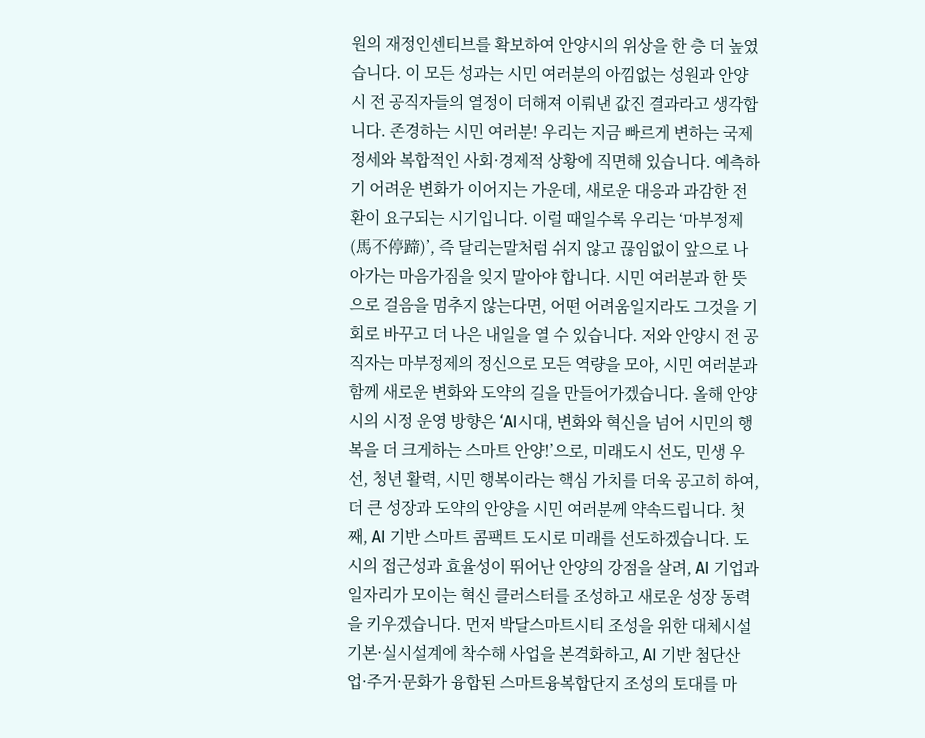원의 재정인센티브를 확보하여 안양시의 위상을 한 층 더 높였습니다. 이 모든 성과는 시민 여러분의 아낌없는 성원과 안양시 전 공직자들의 열정이 더해져 이뤄낸 값진 결과라고 생각합니다. 존경하는 시민 여러분! 우리는 지금 빠르게 변하는 국제정세와 복합적인 사회·경제적 상황에 직면해 있습니다. 예측하기 어려운 변화가 이어지는 가운데, 새로운 대응과 과감한 전환이 요구되는 시기입니다. 이럴 때일수록 우리는 ‘마부정제(馬不停蹄)’, 즉 달리는말처럼 쉬지 않고 끊임없이 앞으로 나아가는 마음가짐을 잊지 말아야 합니다. 시민 여러분과 한 뜻으로 걸음을 멈추지 않는다면, 어떤 어려움일지라도 그것을 기회로 바꾸고 더 나은 내일을 열 수 있습니다. 저와 안양시 전 공직자는 마부정제의 정신으로 모든 역량을 모아, 시민 여러분과 함께 새로운 변화와 도약의 길을 만들어가겠습니다. 올해 안양시의 시정 운영 방향은 ‘AI시대, 변화와 혁신을 넘어 시민의 행복을 더 크게하는 스마트 안양!’으로, 미래도시 선도, 민생 우선, 청년 활력, 시민 행복이라는 핵심 가치를 더욱 공고히 하여, 더 큰 성장과 도약의 안양을 시민 여러분께 약속드립니다. 첫째, AI 기반 스마트 콤팩트 도시로 미래를 선도하겠습니다. 도시의 접근성과 효율성이 뛰어난 안양의 강점을 살려, AI 기업과 일자리가 모이는 혁신 클러스터를 조성하고 새로운 성장 동력을 키우겠습니다. 먼저 박달스마트시티 조성을 위한 대체시설 기본·실시설계에 착수해 사업을 본격화하고, AI 기반 첨단산업·주거·문화가 융합된 스마트융복합단지 조성의 토대를 마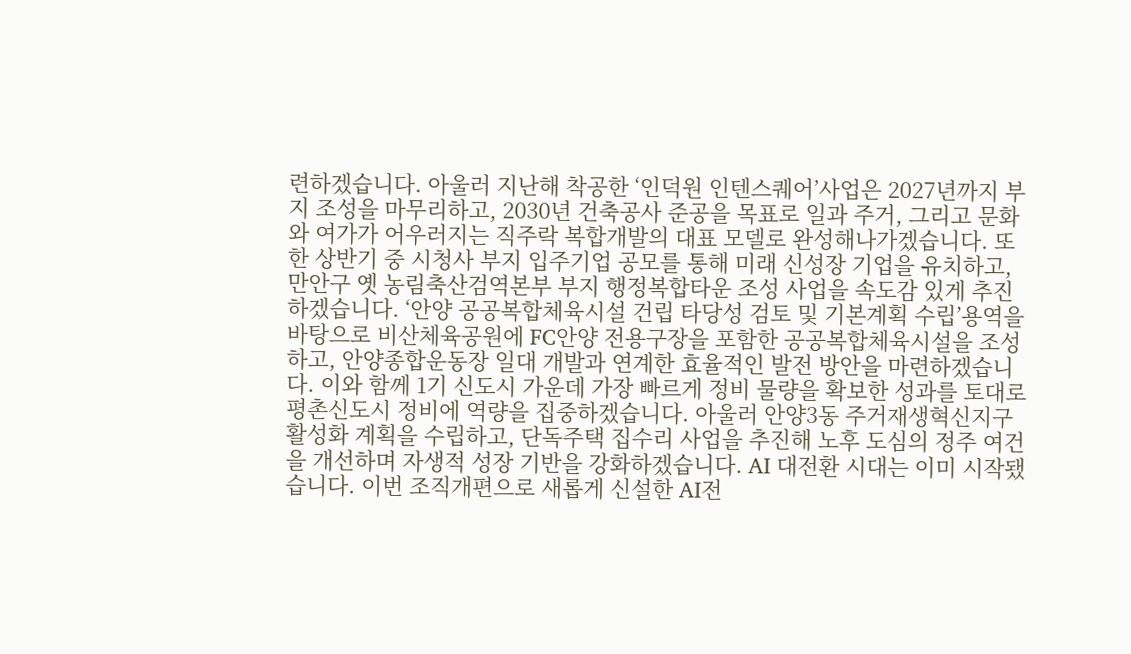련하겠습니다. 아울러 지난해 착공한 ‘인덕원 인텐스퀘어’사업은 2027년까지 부지 조성을 마무리하고, 2030년 건축공사 준공을 목표로 일과 주거, 그리고 문화와 여가가 어우러지는 직주락 복합개발의 대표 모델로 완성해나가겠습니다. 또한 상반기 중 시청사 부지 입주기업 공모를 통해 미래 신성장 기업을 유치하고, 만안구 옛 농림축산검역본부 부지 행정복합타운 조성 사업을 속도감 있게 추진하겠습니다. ‘안양 공공복합체육시설 건립 타당성 검토 및 기본계획 수립’용역을 바탕으로 비산체육공원에 FC안양 전용구장을 포함한 공공복합체육시설을 조성하고, 안양종합운동장 일대 개발과 연계한 효율적인 발전 방안을 마련하겠습니다. 이와 함께 1기 신도시 가운데 가장 빠르게 정비 물량을 확보한 성과를 토대로 평촌신도시 정비에 역량을 집중하겠습니다. 아울러 안양3동 주거재생혁신지구 활성화 계획을 수립하고, 단독주택 집수리 사업을 추진해 노후 도심의 정주 여건을 개선하며 자생적 성장 기반을 강화하겠습니다. AI 대전환 시대는 이미 시작됐습니다. 이번 조직개편으로 새롭게 신설한 AI전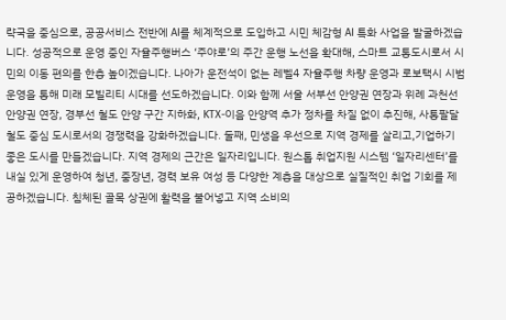략국을 중심으로, 공공서비스 전반에 AI를 체계적으로 도입하고 시민 체감형 AI 특화 사업을 발굴하겠습니다. 성공적으로 운영 중인 자율주행버스 ‘주야로’의 주간 운행 노선을 확대해, 스마트 교통도시로서 시민의 이동 편의를 한층 높이겠습니다. 나아가 운전석이 없는 레벨4 자율주행 차량 운영과 로보택시 시범 운영을 통해 미래 모빌리티 시대를 선도하겠습니다. 이와 함께 서울 서부선 안양권 연장과 위례 과천선 안양권 연장, 경부선 철도 안양 구간 지하화, KTX-이음 안양역 추가 정차를 차질 없이 추진해, 사통팔달 철도 중심 도시로서의 경쟁력을 강화하겠습니다. 둘째, 민생을 우선으로 지역 경제를 살리고,기업하기 좋은 도시를 만들겠습니다. 지역 경제의 근간은 일자리입니다. 원스톱 취업지원 시스템 ‘일자리센터’를 내실 있게 운영하여 청년, 중장년, 경력 보유 여성 등 다양한 계층을 대상으로 실질적인 취업 기회를 제공하겠습니다. 침체된 골목 상권에 활력을 불어넣고 지역 소비의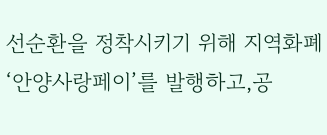선순환을 정착시키기 위해 지역화폐 ‘안양사랑페이’를 발행하고,공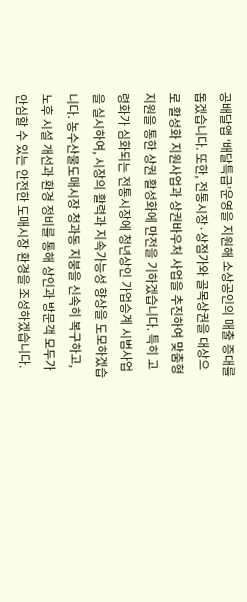공배달앱 ‘배달특급’운영을 지원해 소상공인의 매출 증대를 돕겠습니다. 또한, 전통시장·상점가와 골목상권을 대상으로 활성화 지원사업과 상권바우처 사업을 추진하여 맞춤형 지원을 통한 상권 활성화에 만전을 기하겠습니다. 특히 고령화가 심화되는 전통시장에 청년상인 가업승계 시범사업을 실시하여, 시장의 활력과 지속가능성 향상을 도모하겠습니다. 농수산물도매시장 청과동 지붕을 신속히 복구하고, 노후 시설 개선과 환경 정비를 통해 상인과 방문객 모두가 안심할 수 있는 안전한 도매시장 환경을 조성하겠습니다.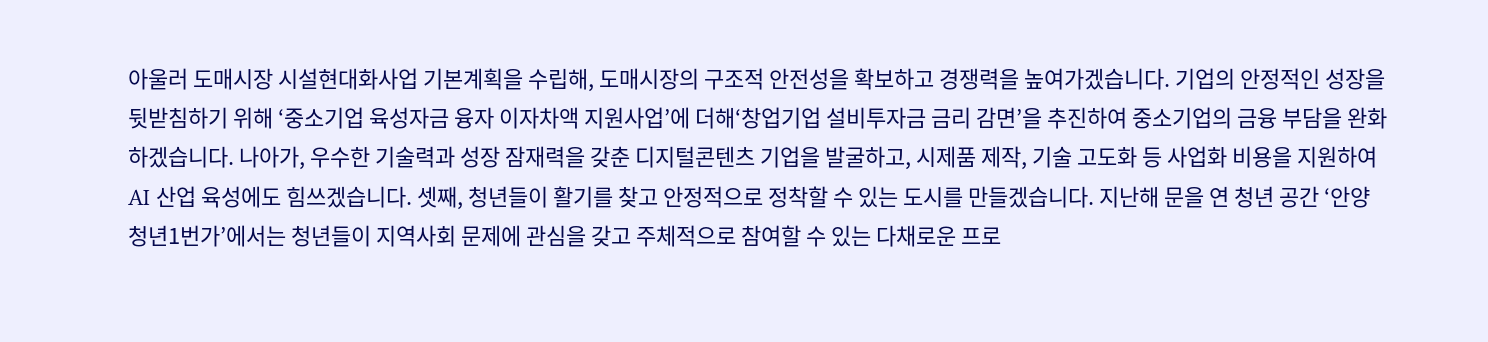아울러 도매시장 시설현대화사업 기본계획을 수립해, 도매시장의 구조적 안전성을 확보하고 경쟁력을 높여가겠습니다. 기업의 안정적인 성장을 뒷받침하기 위해 ‘중소기업 육성자금 융자 이자차액 지원사업’에 더해‘창업기업 설비투자금 금리 감면’을 추진하여 중소기업의 금융 부담을 완화하겠습니다. 나아가, 우수한 기술력과 성장 잠재력을 갖춘 디지털콘텐츠 기업을 발굴하고, 시제품 제작, 기술 고도화 등 사업화 비용을 지원하여 AI 산업 육성에도 힘쓰겠습니다. 셋째, 청년들이 활기를 찾고 안정적으로 정착할 수 있는 도시를 만들겠습니다. 지난해 문을 연 청년 공간 ‘안양청년1번가’에서는 청년들이 지역사회 문제에 관심을 갖고 주체적으로 참여할 수 있는 다채로운 프로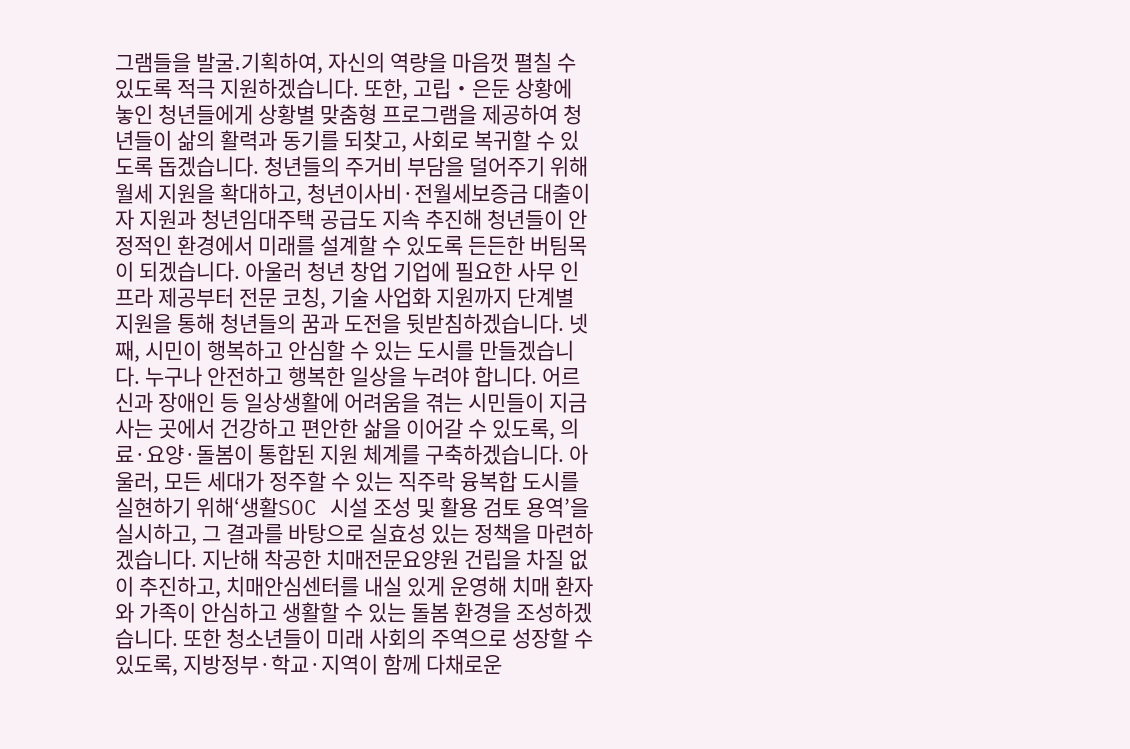그램들을 발굴․기획하여, 자신의 역량을 마음껏 펼칠 수 있도록 적극 지원하겠습니다. 또한, 고립‧은둔 상황에 놓인 청년들에게 상황별 맞춤형 프로그램을 제공하여 청년들이 삶의 활력과 동기를 되찾고, 사회로 복귀할 수 있도록 돕겠습니다. 청년들의 주거비 부담을 덜어주기 위해 월세 지원을 확대하고, 청년이사비·전월세보증금 대출이자 지원과 청년임대주택 공급도 지속 추진해 청년들이 안정적인 환경에서 미래를 설계할 수 있도록 든든한 버팀목이 되겠습니다. 아울러 청년 창업 기업에 필요한 사무 인프라 제공부터 전문 코칭, 기술 사업화 지원까지 단계별 지원을 통해 청년들의 꿈과 도전을 뒷받침하겠습니다. 넷째, 시민이 행복하고 안심할 수 있는 도시를 만들겠습니다. 누구나 안전하고 행복한 일상을 누려야 합니다. 어르신과 장애인 등 일상생활에 어려움을 겪는 시민들이 지금 사는 곳에서 건강하고 편안한 삶을 이어갈 수 있도록, 의료·요양·돌봄이 통합된 지원 체계를 구축하겠습니다. 아울러, 모든 세대가 정주할 수 있는 직주락 융복합 도시를 실현하기 위해‘생활SOC 시설 조성 및 활용 검토 용역’을 실시하고, 그 결과를 바탕으로 실효성 있는 정책을 마련하겠습니다. 지난해 착공한 치매전문요양원 건립을 차질 없이 추진하고, 치매안심센터를 내실 있게 운영해 치매 환자와 가족이 안심하고 생활할 수 있는 돌봄 환경을 조성하겠습니다. 또한 청소년들이 미래 사회의 주역으로 성장할 수 있도록, 지방정부·학교·지역이 함께 다채로운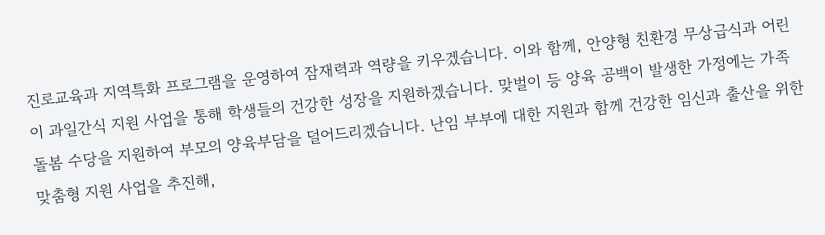진로교육과 지역특화 프로그램을 운영하여 잠재력과 역량을 키우겠습니다. 이와 함께, 안양형 친환경 무상급식과 어린이 과일간식 지원 사업을 통해 학생들의 건강한 성장을 지원하겠습니다. 맞벌이 등 양육 공백이 발생한 가정에는 가족돌봄 수당을 지원하여 부모의 양육부담을 덜어드리겠습니다. 난임 부부에 대한 지원과 함께 건강한 임신과 출산을 위한 맞춤형 지원 사업을 추진해,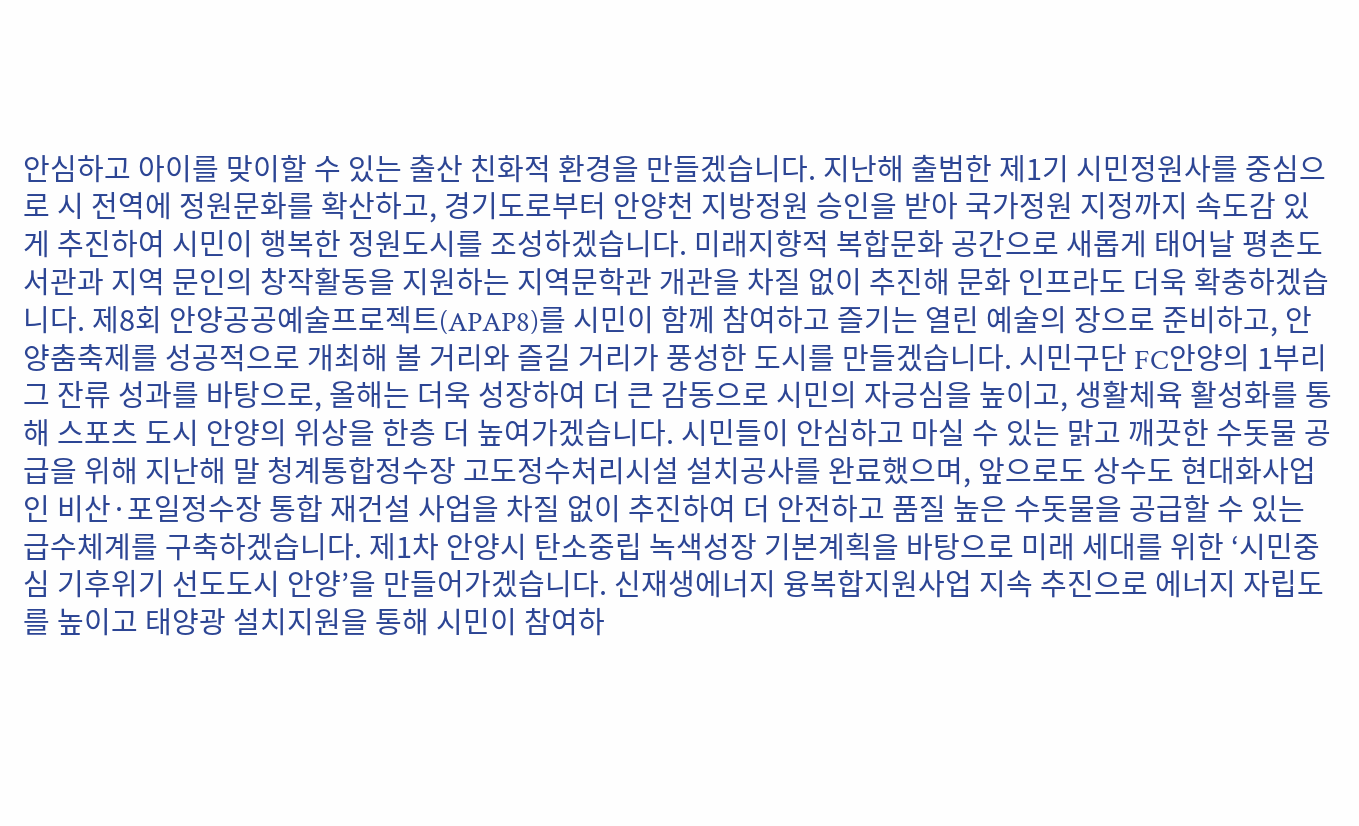안심하고 아이를 맞이할 수 있는 출산 친화적 환경을 만들겠습니다. 지난해 출범한 제1기 시민정원사를 중심으로 시 전역에 정원문화를 확산하고, 경기도로부터 안양천 지방정원 승인을 받아 국가정원 지정까지 속도감 있게 추진하여 시민이 행복한 정원도시를 조성하겠습니다. 미래지향적 복합문화 공간으로 새롭게 태어날 평촌도서관과 지역 문인의 창작활동을 지원하는 지역문학관 개관을 차질 없이 추진해 문화 인프라도 더욱 확충하겠습니다. 제8회 안양공공예술프로젝트(APAP8)를 시민이 함께 참여하고 즐기는 열린 예술의 장으로 준비하고, 안양춤축제를 성공적으로 개최해 볼 거리와 즐길 거리가 풍성한 도시를 만들겠습니다. 시민구단 FC안양의 1부리그 잔류 성과를 바탕으로, 올해는 더욱 성장하여 더 큰 감동으로 시민의 자긍심을 높이고, 생활체육 활성화를 통해 스포츠 도시 안양의 위상을 한층 더 높여가겠습니다. 시민들이 안심하고 마실 수 있는 맑고 깨끗한 수돗물 공급을 위해 지난해 말 청계통합정수장 고도정수처리시설 설치공사를 완료했으며, 앞으로도 상수도 현대화사업인 비산·포일정수장 통합 재건설 사업을 차질 없이 추진하여 더 안전하고 품질 높은 수돗물을 공급할 수 있는 급수체계를 구축하겠습니다. 제1차 안양시 탄소중립 녹색성장 기본계획을 바탕으로 미래 세대를 위한 ‘시민중심 기후위기 선도도시 안양’을 만들어가겠습니다. 신재생에너지 융복합지원사업 지속 추진으로 에너지 자립도를 높이고 태양광 설치지원을 통해 시민이 참여하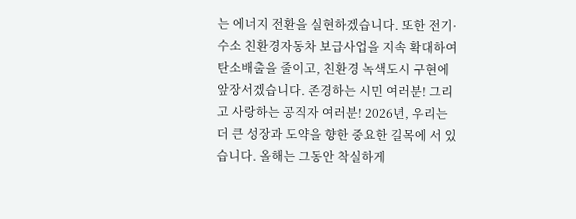는 에너지 전환을 실현하겠습니다. 또한 전기·수소 친환경자동차 보급사업을 지속 확대하여 탄소배출을 줄이고, 친환경 녹색도시 구현에 앞장서겠습니다. 존경하는 시민 여러분! 그리고 사랑하는 공직자 여러분! 2026년, 우리는 더 큰 성장과 도약을 향한 중요한 길목에 서 있습니다. 올해는 그동안 착실하게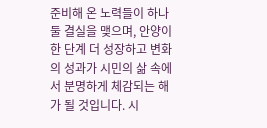준비해 온 노력들이 하나둘 결실을 맺으며, 안양이 한 단계 더 성장하고 변화의 성과가 시민의 삶 속에서 분명하게 체감되는 해가 될 것입니다. 시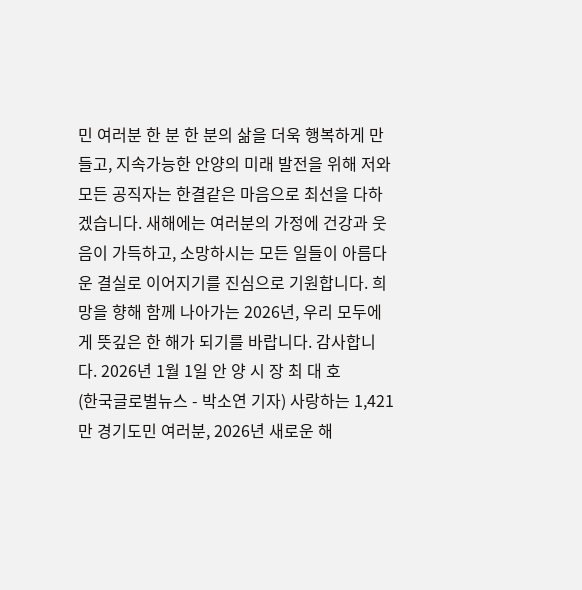민 여러분 한 분 한 분의 삶을 더욱 행복하게 만들고, 지속가능한 안양의 미래 발전을 위해 저와 모든 공직자는 한결같은 마음으로 최선을 다하겠습니다. 새해에는 여러분의 가정에 건강과 웃음이 가득하고, 소망하시는 모든 일들이 아름다운 결실로 이어지기를 진심으로 기원합니다. 희망을 향해 함께 나아가는 2026년, 우리 모두에게 뜻깊은 한 해가 되기를 바랍니다. 감사합니다. 2026년 1월 1일 안 양 시 장 최 대 호
(한국글로벌뉴스 - 박소연 기자) 사랑하는 1,421만 경기도민 여러분, 2026년 새로운 해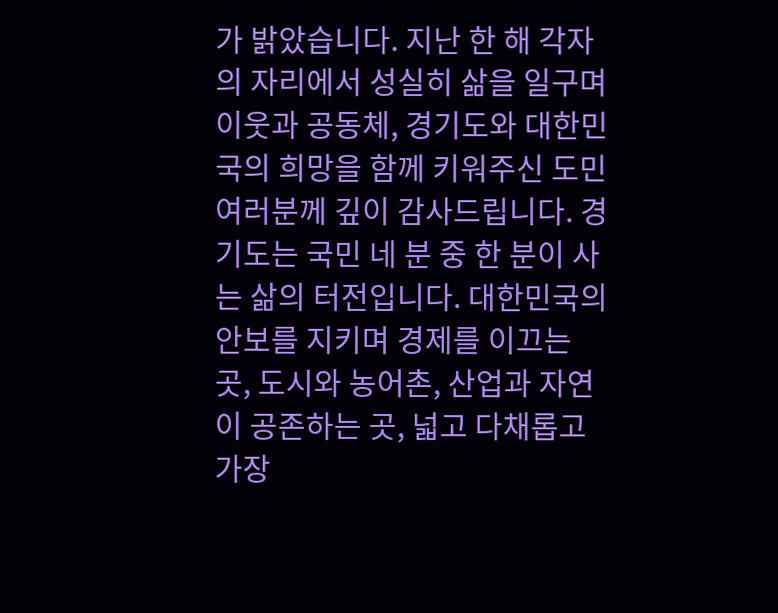가 밝았습니다. 지난 한 해 각자의 자리에서 성실히 삶을 일구며 이웃과 공동체, 경기도와 대한민국의 희망을 함께 키워주신 도민 여러분께 깊이 감사드립니다. 경기도는 국민 네 분 중 한 분이 사는 삶의 터전입니다. 대한민국의 안보를 지키며 경제를 이끄는 곳, 도시와 농어촌, 산업과 자연이 공존하는 곳, 넓고 다채롭고 가장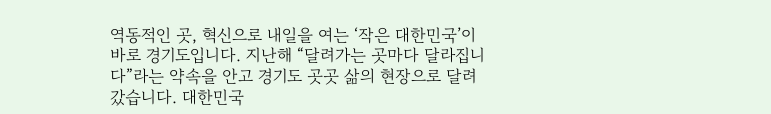역동적인 곳, 혁신으로 내일을 여는 ‘작은 대한민국’이 바로 경기도입니다. 지난해 “달려가는 곳마다 달라집니다”라는 약속을 안고 경기도 곳곳 삶의 현장으로 달려갔습니다. 대한민국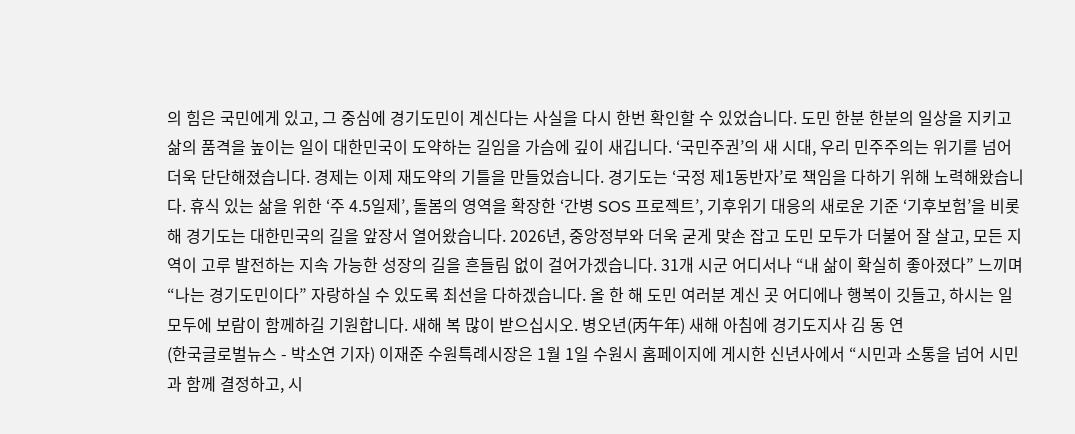의 힘은 국민에게 있고, 그 중심에 경기도민이 계신다는 사실을 다시 한번 확인할 수 있었습니다. 도민 한분 한분의 일상을 지키고 삶의 품격을 높이는 일이 대한민국이 도약하는 길임을 가슴에 깊이 새깁니다. ‘국민주권’의 새 시대, 우리 민주주의는 위기를 넘어 더욱 단단해졌습니다. 경제는 이제 재도약의 기틀을 만들었습니다. 경기도는 ‘국정 제1동반자’로 책임을 다하기 위해 노력해왔습니다. 휴식 있는 삶을 위한 ‘주 4.5일제’, 돌봄의 영역을 확장한 ‘간병 SOS 프로젝트’, 기후위기 대응의 새로운 기준 ‘기후보험’을 비롯해 경기도는 대한민국의 길을 앞장서 열어왔습니다. 2026년, 중앙정부와 더욱 굳게 맞손 잡고 도민 모두가 더불어 잘 살고, 모든 지역이 고루 발전하는 지속 가능한 성장의 길을 흔들림 없이 걸어가겠습니다. 31개 시군 어디서나 “내 삶이 확실히 좋아졌다” 느끼며 “나는 경기도민이다” 자랑하실 수 있도록 최선을 다하겠습니다. 올 한 해 도민 여러분 계신 곳 어디에나 행복이 깃들고, 하시는 일 모두에 보람이 함께하길 기원합니다. 새해 복 많이 받으십시오. 병오년(丙午年) 새해 아침에 경기도지사 김 동 연
(한국글로벌뉴스 - 박소연 기자) 이재준 수원특례시장은 1월 1일 수원시 홈페이지에 게시한 신년사에서 “시민과 소통을 넘어 시민과 함께 결정하고, 시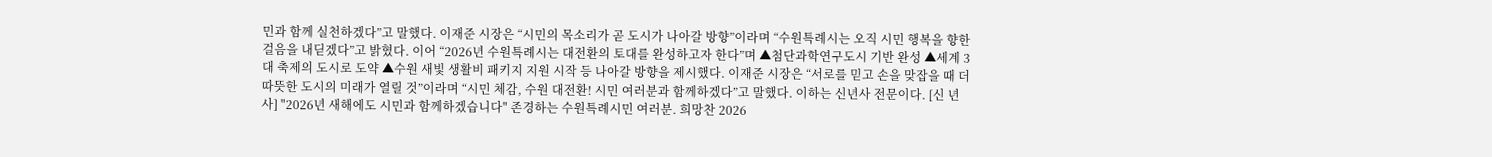민과 함께 실천하겠다”고 말했다. 이재준 시장은 “시민의 목소리가 곧 도시가 나아갈 방향”이라며 “수원특례시는 오직 시민 행복을 향한 걸음을 내딛겠다”고 밝혔다. 이어 “2026년 수원특례시는 대전환의 토대를 완성하고자 한다”며 ▲첨단과학연구도시 기반 완성 ▲세계 3대 축제의 도시로 도약 ▲수원 새빛 생활비 패키지 지원 시작 등 나아갈 방향을 제시했다. 이재준 시장은 “서로를 믿고 손을 맞잡을 때 더 따뜻한 도시의 미래가 열릴 것”이라며 “시민 체감, 수원 대전환! 시민 여러분과 함께하겠다”고 말했다. 이하는 신년사 전문이다. [신 년 사] "2026년 새해에도 시민과 함께하겠습니다" 존경하는 수원특례시민 여러분. 희망찬 2026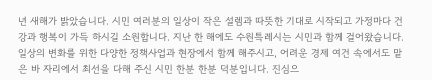년 새해가 밝았습니다. 시민 여러분의 일상이 작은 설렘과 따뜻한 기대로 시작되고 가정마다 건강과 행복이 가득 하시길 소원합니다. 지난 한 해에도 수원특례시는 시민과 함께 걸어왔습니다. 일상의 변화를 위한 다양한 정책사업과 현장에서 함께 해주시고, 어려운 경제 여건 속에서도 맡은 바 자리에서 최선을 다해 주신 시민 한분 한분 덕분입니다. 진심으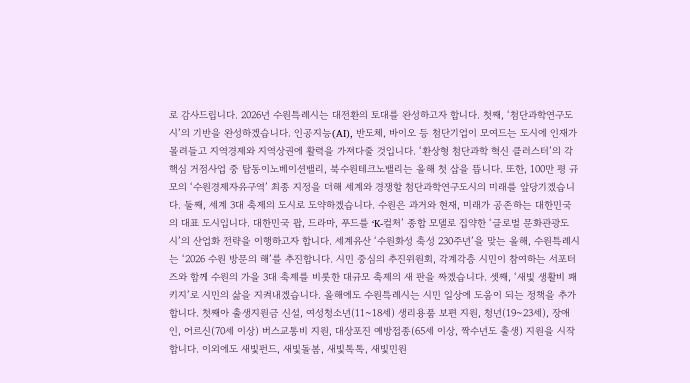로 감사드립니다. 2026년 수원특례시는 대전환의 토대를 완성하고자 합니다. 첫째, ‘첨단과학연구도시’의 기반을 완성하겠습니다. 인공지능(AI), 반도체, 바이오 등 첨단기업이 모여드는 도시에 인재가 몰려들고 지역경제와 지역상권에 활력을 가져다줄 것입니다. ‘환상형 첨단과학 혁신 클러스터’의 각 핵심 거점사업 중 탑동이노베이션밸리, 북수원테크노밸리는 올해 첫 삽을 뜹니다. 또한, 100만 평 규모의 ‘수원경제자유구역’ 최종 지정을 더해 세계와 경쟁할 첨단과학연구도시의 미래를 앞당기겠습니다. 둘째, 세계 3대 축제의 도시로 도약하겠습니다. 수원은 과거와 현재, 미래가 공존하는 대한민국의 대표 도시입니다. 대한민국 팝, 드라마, 푸드를 ‘K-컬처’ 종합 모델로 집약한 ‘글로벌 문화관광도시’의 산업화 전략을 이행하고자 합니다. 세계유산 ‘수원화성 축성 230주년’을 맞는 올해, 수원특례시는 ‘2026 수원 방문의 해’를 추진합니다. 시민 중심의 추진위원회, 각계각층 시민이 참여하는 서포터즈와 함께 수원의 가을 3대 축제를 비롯한 대규모 축제의 새 판을 짜겠습니다. 셋째, ‘새빛 생활비 패키지’로 시민의 삶을 지켜내겠습니다. 올해에도 수원특례시는 시민 일상에 도움이 되는 정책을 추가합니다. 첫째아 출생지원금 신설, 여성청소년(11~18세) 생리용품 보편 지원, 청년(19~23세), 장애인, 어르신(70세 이상) 버스교통비 지원, 대상포진 예방접종(65세 이상, 짝수년도 출생) 지원을 시작합니다. 이외에도 새빛펀드, 새빛돌봄, 새빛톡톡, 새빛민원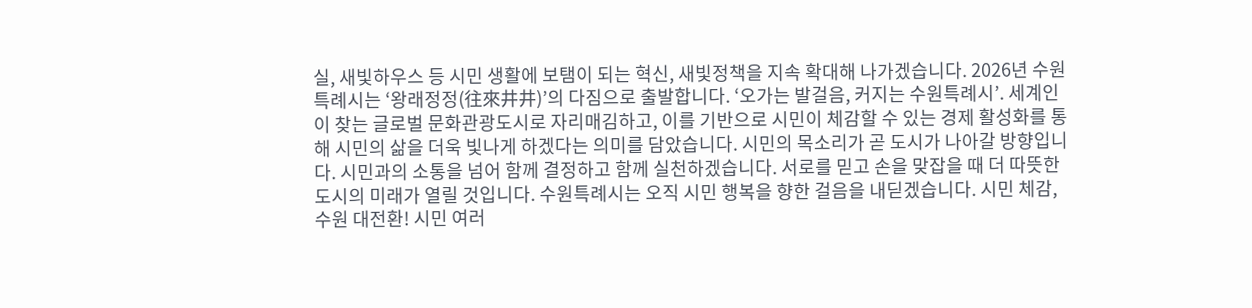실, 새빛하우스 등 시민 생활에 보탬이 되는 혁신, 새빛정책을 지속 확대해 나가겠습니다. 2026년 수원특례시는 ‘왕래정정(往來井井)’의 다짐으로 출발합니다. ‘오가는 발걸음, 커지는 수원특례시’. 세계인이 찾는 글로벌 문화관광도시로 자리매김하고, 이를 기반으로 시민이 체감할 수 있는 경제 활성화를 통해 시민의 삶을 더욱 빛나게 하겠다는 의미를 담았습니다. 시민의 목소리가 곧 도시가 나아갈 방향입니다. 시민과의 소통을 넘어 함께 결정하고 함께 실천하겠습니다. 서로를 믿고 손을 맞잡을 때 더 따뜻한 도시의 미래가 열릴 것입니다. 수원특례시는 오직 시민 행복을 향한 걸음을 내딛겠습니다. 시민 체감, 수원 대전환! 시민 여러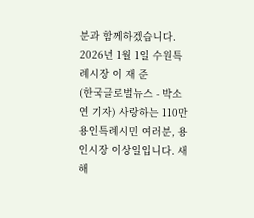분과 함께하겠습니다. 2026년 1월 1일 수원특례시장 이 재 준
(한국글로벌뉴스 - 박소연 기자) 사랑하는 110만 용인특례시민 여러분, 용인시장 이상일입니다. 새해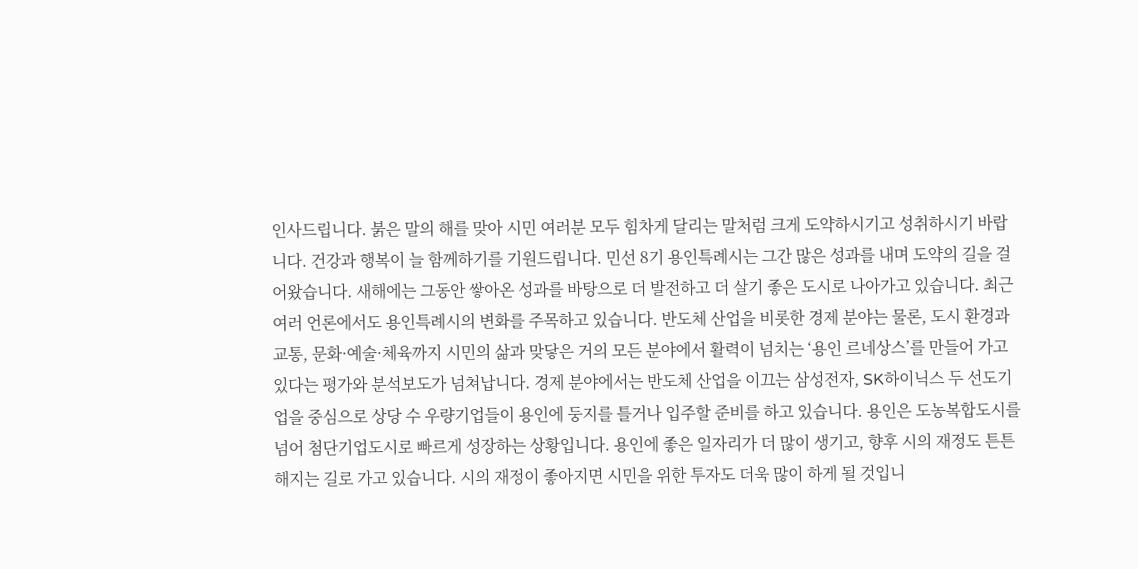인사드립니다. 붉은 말의 해를 맞아 시민 여러분 모두 힘차게 달리는 말처럼 크게 도약하시기고 성취하시기 바랍니다. 건강과 행복이 늘 함께하기를 기원드립니다. 민선 8기 용인특례시는 그간 많은 성과를 내며 도약의 길을 걸어왔습니다. 새해에는 그동안 쌓아온 성과를 바탕으로 더 발전하고 더 살기 좋은 도시로 나아가고 있습니다. 최근 여러 언론에서도 용인특례시의 변화를 주목하고 있습니다. 반도체 산업을 비롯한 경제 분야는 물론, 도시 환경과 교통, 문화·예술·체육까지 시민의 삶과 맞닿은 거의 모든 분야에서 활력이 넘치는 ‘용인 르네상스’를 만들어 가고 있다는 평가와 분석보도가 넘쳐납니다. 경제 분야에서는 반도체 산업을 이끄는 삼성전자, SK하이닉스 두 선도기업을 중심으로 상당 수 우량기업들이 용인에 둥지를 틀거나 입주할 준비를 하고 있습니다. 용인은 도농복합도시를 넘어 첨단기업도시로 빠르게 성장하는 상황입니다. 용인에 좋은 일자리가 더 많이 생기고, 향후 시의 재정도 튼튼해지는 길로 가고 있습니다. 시의 재정이 좋아지면 시민을 위한 투자도 더욱 많이 하게 될 것입니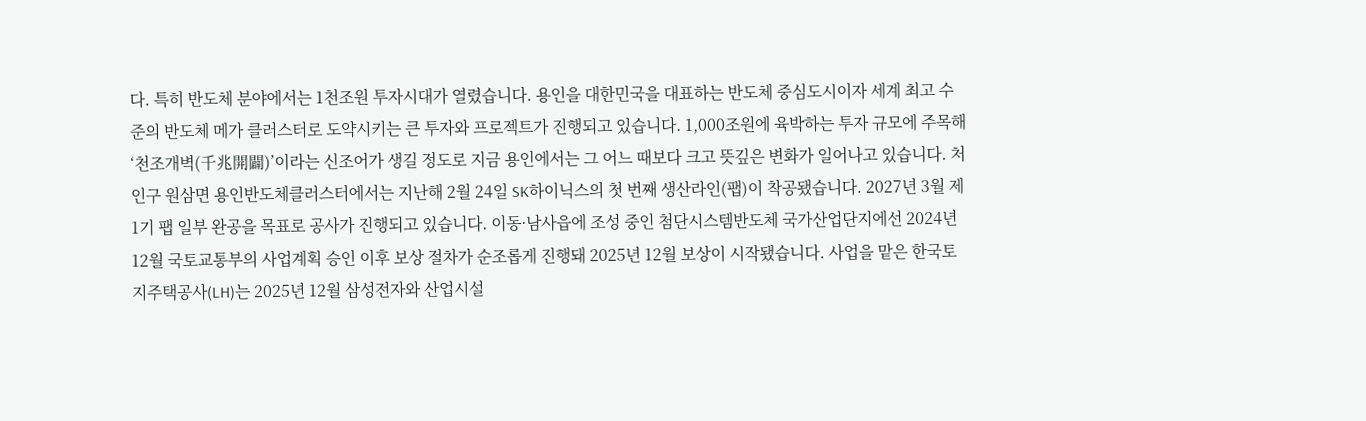다. 특히 반도체 분야에서는 1천조원 투자시대가 열렸습니다. 용인을 대한민국을 대표하는 반도체 중심도시이자 세계 최고 수준의 반도체 메가 클러스터로 도약시키는 큰 투자와 프로젝트가 진행되고 있습니다. 1,000조원에 육박하는 투자 규모에 주목해 ‘천조개벽(千兆開闢)’이라는 신조어가 생길 정도로 지금 용인에서는 그 어느 때보다 크고 뜻깊은 변화가 일어나고 있습니다. 처인구 원삼면 용인반도체클러스터에서는 지난해 2월 24일 SK하이닉스의 첫 번째 생산라인(팹)이 착공됐습니다. 2027년 3월 제1기 팹 일부 완공을 목표로 공사가 진행되고 있습니다. 이동·남사읍에 조성 중인 첨단시스템반도체 국가산업단지에선 2024년 12월 국토교통부의 사업계획 승인 이후 보상 절차가 순조롭게 진행돼 2025년 12월 보상이 시작됐습니다. 사업을 맡은 한국토지주택공사(LH)는 2025년 12월 삼성전자와 산업시설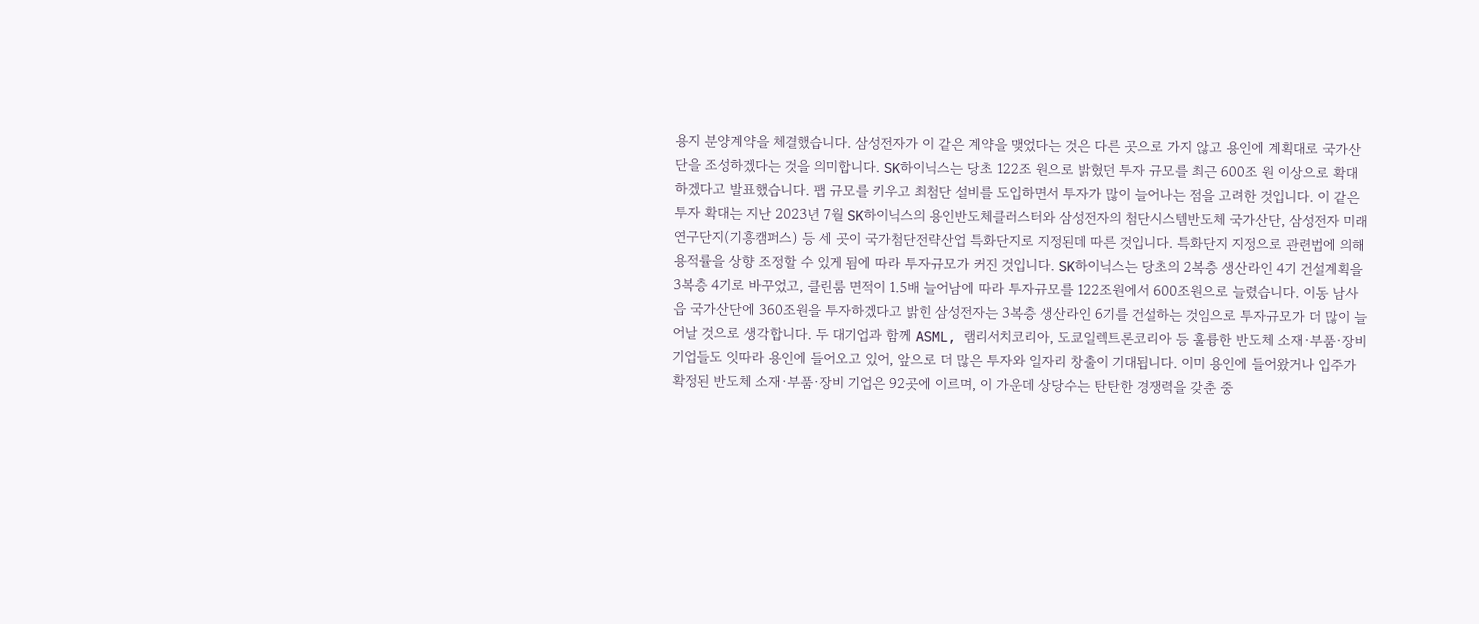용지 분양계약을 체결했습니다. 삼성전자가 이 같은 계약을 맺었다는 것은 다른 곳으로 가지 않고 용인에 계획대로 국가산단을 조성하겠다는 것을 의미합니다. SK하이닉스는 당초 122조 원으로 밝혔던 투자 규모를 최근 600조 원 이상으로 확대하겠다고 발표했습니다. 팹 규모를 키우고 최첨단 설비를 도입하면서 투자가 많이 늘어나는 점을 고려한 것입니다. 이 같은 투자 확대는 지난 2023년 7월 SK하이닉스의 용인반도체클러스터와 삼성전자의 첨단시스템반도체 국가산단, 삼성전자 미래연구단지(기흥캠퍼스) 등 세 곳이 국가첨단전략산업 특화단지로 지정된데 따른 것입니다. 특화단지 지정으로 관련법에 의해 용적률을 상향 조정할 수 있게 됨에 따라 투자규모가 커진 것입니다. SK하이닉스는 당초의 2복층 생산라인 4기 건설계획을 3복층 4기로 바꾸었고, 클린룸 면적이 1.5배 늘어남에 따라 투자규모를 122조원에서 600조원으로 늘렸습니다. 이동 남사읍 국가산단에 360조원을 투자하겠다고 밝힌 삼성전자는 3복층 생산라인 6기를 건설하는 것임으로 투자규모가 더 많이 늘어날 것으로 생각합니다. 두 대기업과 함께 ASML, 램리서치코리아, 도쿄일렉트론코리아 등 훌륭한 반도체 소재·부품·장비 기업들도 잇따라 용인에 들어오고 있어, 앞으로 더 많은 투자와 일자리 창출이 기대됩니다. 이미 용인에 들어왔거나 입주가 확정된 반도체 소재·부품·장비 기업은 92곳에 이르며, 이 가운데 상당수는 탄탄한 경쟁력을 갖춘 중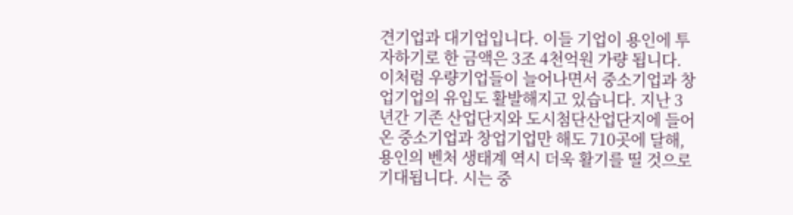견기업과 대기업입니다. 이들 기업이 용인에 투자하기로 한 금액은 3조 4천억원 가량 됩니다. 이처럼 우량기업들이 늘어나면서 중소기업과 창업기업의 유입도 활발해지고 있습니다. 지난 3년간 기존 산업단지와 도시첨단산업단지에 들어온 중소기업과 창업기업만 해도 710곳에 달해, 용인의 벤처 생태계 역시 더욱 활기를 띨 것으로 기대됩니다. 시는 중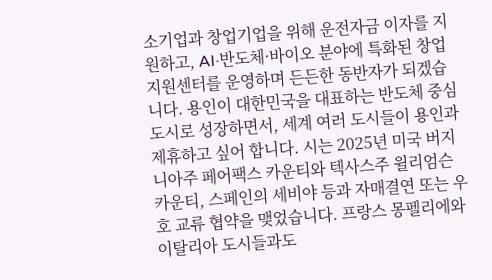소기업과 창업기업을 위해 운전자금 이자를 지원하고, AI·반도체·바이오 분야에 특화된 창업지원센터를 운영하며 든든한 동반자가 되겠습니다. 용인이 대한민국을 대표하는 반도체 중심도시로 성장하면서, 세계 여러 도시들이 용인과 제휴하고 싶어 합니다. 시는 2025년 미국 버지니아주 페어팩스 카운티와 텍사스주 윌리엄슨 카운티, 스페인의 세비야 등과 자매결연 또는 우호 교류 협약을 맺었습니다. 프랑스 몽펠리에와 이탈리아 도시들과도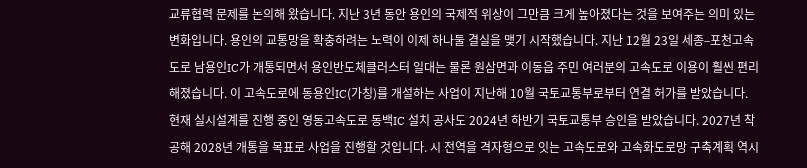교류협력 문제를 논의해 왔습니다. 지난 3년 동안 용인의 국제적 위상이 그만큼 크게 높아졌다는 것을 보여주는 의미 있는 변화입니다. 용인의 교통망을 확충하려는 노력이 이제 하나둘 결실을 맺기 시작했습니다. 지난 12월 23일 세종–포천고속도로 남용인IC가 개통되면서 용인반도체클러스터 일대는 물론 원삼면과 이동읍 주민 여러분의 고속도로 이용이 훨씬 편리해졌습니다. 이 고속도로에 동용인IC(가칭)를 개설하는 사업이 지난해 10월 국토교통부로부터 연결 허가를 받았습니다. 현재 실시설계를 진행 중인 영동고속도로 동백IC 설치 공사도 2024년 하반기 국토교통부 승인을 받았습니다. 2027년 착공해 2028년 개통을 목표로 사업을 진행할 것입니다. 시 전역을 격자형으로 잇는 고속도로와 고속화도로망 구축계획 역시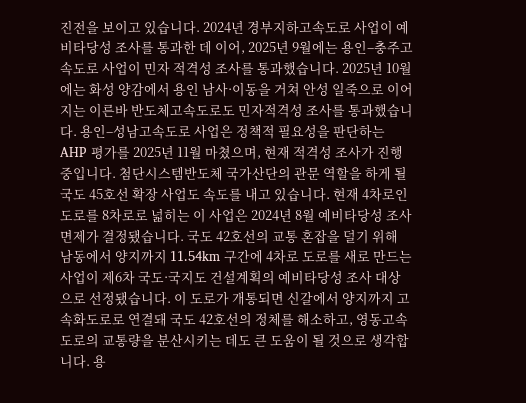진전을 보이고 있습니다. 2024년 경부지하고속도로 사업이 예비타당성 조사를 통과한 데 이어, 2025년 9월에는 용인–충주고속도로 사업이 민자 적격성 조사를 통과했습니다. 2025년 10월에는 화성 양감에서 용인 남사·이동을 거쳐 안성 일죽으로 이어지는 이른바 반도체고속도로도 민자적격성 조사를 통과했습니다. 용인–성남고속도로 사업은 정책적 필요성을 판단하는 AHP 평가를 2025년 11월 마쳤으며, 현재 적격성 조사가 진행 중입니다. 첨단시스템반도체 국가산단의 관문 역할을 하게 될 국도 45호선 확장 사업도 속도를 내고 있습니다. 현재 4차로인 도로를 8차로로 넓히는 이 사업은 2024년 8월 예비타당성 조사 면제가 결정됐습니다. 국도 42호선의 교통 혼잡을 덜기 위해 남동에서 양지까지 11.54km 구간에 4차로 도로를 새로 만드는 사업이 제6차 국도·국지도 건설계획의 예비타당성 조사 대상으로 선정됐습니다. 이 도로가 개통되면 신갈에서 양지까지 고속화도로로 연결돼 국도 42호선의 정체를 해소하고, 영동고속도로의 교통량을 분산시키는 데도 큰 도움이 될 것으로 생각합니다. 용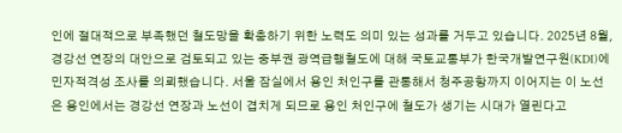인에 절대적으로 부족했던 철도망을 확충하기 위한 노력도 의미 있는 성과를 거두고 있습니다. 2025년 8월, 경강선 연장의 대안으로 검토되고 있는 중부권 광역급행철도에 대해 국토교통부가 한국개발연구원(KDI)에 민자적격성 조사를 의뢰했습니다. 서울 잠실에서 용인 처인구를 관통해서 청주공항까지 이어지는 이 노선은 용인에서는 경강선 연장과 노선이 겹치게 되므로 용인 처인구에 철도가 생기는 시대가 열린다고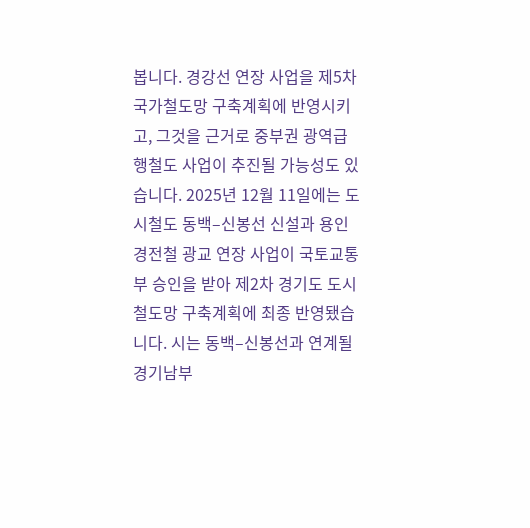봅니다. 경강선 연장 사업을 제5차 국가철도망 구축계획에 반영시키고, 그것을 근거로 중부권 광역급행철도 사업이 추진될 가능성도 있습니다. 2025년 12월 11일에는 도시철도 동백–신봉선 신설과 용인경전철 광교 연장 사업이 국토교통부 승인을 받아 제2차 경기도 도시철도망 구축계획에 최종 반영됐습니다. 시는 동백–신봉선과 연계될 경기남부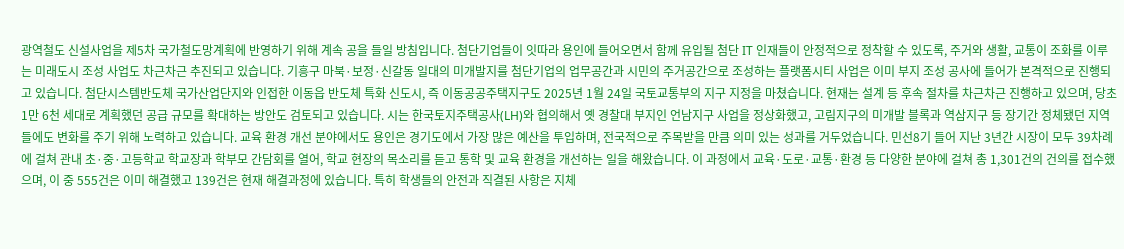광역철도 신설사업을 제5차 국가철도망계획에 반영하기 위해 계속 공을 들일 방침입니다. 첨단기업들이 잇따라 용인에 들어오면서 함께 유입될 첨단 IT 인재들이 안정적으로 정착할 수 있도록, 주거와 생활, 교통이 조화를 이루는 미래도시 조성 사업도 차근차근 추진되고 있습니다. 기흥구 마북·보정·신갈동 일대의 미개발지를 첨단기업의 업무공간과 시민의 주거공간으로 조성하는 플랫폼시티 사업은 이미 부지 조성 공사에 들어가 본격적으로 진행되고 있습니다. 첨단시스템반도체 국가산업단지와 인접한 이동읍 반도체 특화 신도시, 즉 이동공공주택지구도 2025년 1월 24일 국토교통부의 지구 지정을 마쳤습니다. 현재는 설계 등 후속 절차를 차근차근 진행하고 있으며, 당초 1만 6천 세대로 계획했던 공급 규모를 확대하는 방안도 검토되고 있습니다. 시는 한국토지주택공사(LH)와 협의해서 옛 경찰대 부지인 언남지구 사업을 정상화했고, 고림지구의 미개발 블록과 역삼지구 등 장기간 정체됐던 지역들에도 변화를 주기 위해 노력하고 있습니다. 교육 환경 개선 분야에서도 용인은 경기도에서 가장 많은 예산을 투입하며, 전국적으로 주목받을 만큼 의미 있는 성과를 거두었습니다. 민선8기 들어 지난 3년간 시장이 모두 39차례에 걸쳐 관내 초·중·고등학교 학교장과 학부모 간담회를 열어, 학교 현장의 목소리를 듣고 통학 및 교육 환경을 개선하는 일을 해왔습니다. 이 과정에서 교육·도로·교통·환경 등 다양한 분야에 걸쳐 총 1,301건의 건의를 접수했으며, 이 중 555건은 이미 해결했고 139건은 현재 해결과정에 있습니다. 특히 학생들의 안전과 직결된 사항은 지체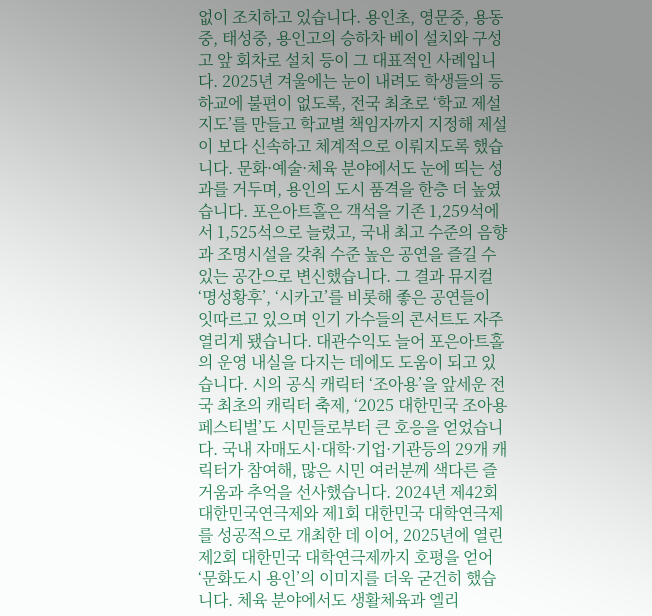없이 조치하고 있습니다. 용인초, 영문중, 용동중, 태성중, 용인고의 승하차 베이 설치와 구성고 앞 회차로 설치 등이 그 대표적인 사례입니다. 2025년 겨울에는 눈이 내려도 학생들의 등하교에 불편이 없도록, 전국 최초로 ‘학교 제설 지도’를 만들고 학교별 책임자까지 지정해 제설이 보다 신속하고 체계적으로 이뤄지도록 했습니다. 문화·예술·체육 분야에서도 눈에 띄는 성과를 거두며, 용인의 도시 품격을 한층 더 높였습니다. 포은아트홀은 객석을 기존 1,259석에서 1,525석으로 늘렸고, 국내 최고 수준의 음향과 조명시설을 갖춰 수준 높은 공연을 즐길 수 있는 공간으로 변신했습니다. 그 결과 뮤지컬 ‘명성황후’, ‘시카고’를 비롯해 좋은 공연들이 잇따르고 있으며 인기 가수들의 콘서트도 자주 열리게 됐습니다. 대관수익도 늘어 포은아트홀의 운영 내실을 다지는 데에도 도움이 되고 있습니다. 시의 공식 캐릭터 ‘조아용’을 앞세운 전국 최초의 캐릭터 축제, ‘2025 대한민국 조아용 페스티벌’도 시민들로부터 큰 호응을 얻었습니다. 국내 자매도시·대학·기업·기관등의 29개 캐릭터가 참여해, 많은 시민 여러분께 색다른 즐거움과 추억을 선사했습니다. 2024년 제42회 대한민국연극제와 제1회 대한민국 대학연극제를 성공적으로 개최한 데 이어, 2025년에 열린 제2회 대한민국 대학연극제까지 호평을 얻어 ‘문화도시 용인’의 이미지를 더욱 굳건히 했습니다. 체육 분야에서도 생활체육과 엘리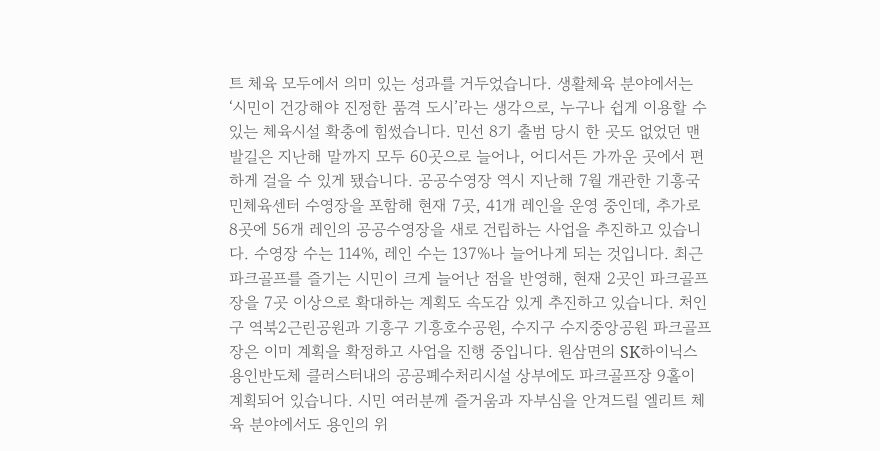트 체육 모두에서 의미 있는 성과를 거두었습니다. 생활체육 분야에서는 ‘시민이 건강해야 진정한 품격 도시’라는 생각으로, 누구나 쉽게 이용할 수 있는 체육시설 확충에 힘썼습니다. 민선 8기 출범 당시 한 곳도 없었던 맨발길은 지난해 말까지 모두 60곳으로 늘어나, 어디서든 가까운 곳에서 편하게 걸을 수 있게 됐습니다. 공공수영장 역시 지난해 7월 개관한 기흥국민체육센터 수영장을 포함해 현재 7곳, 41개 레인을 운영 중인데, 추가로 8곳에 56개 레인의 공공수영장을 새로 건립하는 사업을 추진하고 있습니다. 수영장 수는 114%, 레인 수는 137%나 늘어나게 되는 것입니다. 최근 파크골프를 즐기는 시민이 크게 늘어난 점을 반영해, 현재 2곳인 파크골프장을 7곳 이상으로 확대하는 계획도 속도감 있게 추진하고 있습니다. 처인구 역북2근린공원과 기흥구 기흥호수공원, 수지구 수지중앙공원 파크골프장은 이미 계획을 확정하고 사업을 진행 중입니다. 원삼면의 SK하이닉스 용인반도체 클러스터내의 공공폐수처리시설 상부에도 파크골프장 9홀이 계획되어 있습니다. 시민 여러분께 즐거움과 자부심을 안겨드릴 엘리트 체육 분야에서도 용인의 위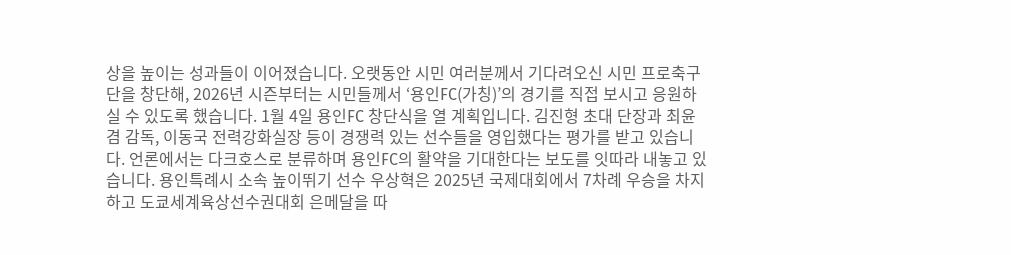상을 높이는 성과들이 이어졌습니다. 오랫동안 시민 여러분께서 기다려오신 시민 프로축구단을 창단해, 2026년 시즌부터는 시민들께서 ‘용인FC(가칭)’의 경기를 직접 보시고 응원하실 수 있도록 했습니다. 1월 4일 용인FC 창단식을 열 계획입니다. 김진형 초대 단장과 최윤겸 감독, 이동국 전력강화실장 등이 경쟁력 있는 선수들을 영입했다는 평가를 받고 있습니다. 언론에서는 다크호스로 분류하며 용인FC의 활약을 기대한다는 보도를 잇따라 내놓고 있습니다. 용인특례시 소속 높이뛰기 선수 우상혁은 2025년 국제대회에서 7차례 우승을 차지하고 도쿄세계육상선수권대회 은메달을 따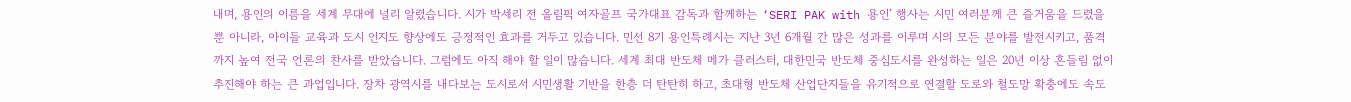내며, 용인의 이름을 세계 무대에 널리 알렸습니다. 시가 박세리 전 올림픽 여자골프 국가대표 감독과 함께하는 ‘SERI PAK with 용인’ 행사는 시민 여러분께 큰 즐거움을 드렸을 뿐 아니라, 아이들 교육과 도시 인지도 향상에도 긍정적인 효과를 거두고 있습니다. 민선 8기 용인특례시는 지난 3년 6개월 간 많은 성과를 이루며 시의 모든 분야를 발전시키고, 품격까지 높여 전국 언론의 찬사를 받았습니다. 그럼에도 아직 해야 할 일이 많습니다. 세계 최대 반도체 메가 클러스터, 대한민국 반도체 중심도시를 완성하는 일은 20년 이상 흔들림 없이 추진해야 하는 큰 과업입니다. 장차 광역시를 내다보는 도시로서 시민생활 기반을 한층 더 탄탄히 하고, 초대형 반도체 산업단지들을 유기적으로 연결할 도로와 철도망 확충에도 속도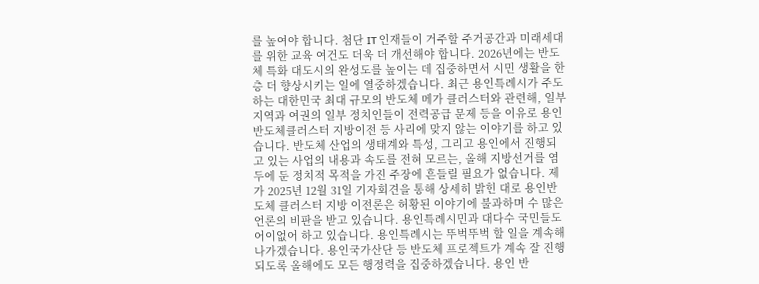를 높여야 합니다. 첨단 IT 인재들이 거주할 주거공간과 미래세대를 위한 교육 여건도 더욱 더 개선해야 합니다. 2026년에는 반도체 특화 대도시의 완성도를 높이는 데 집중하면서 시민 생활을 한층 더 향상시키는 일에 열중하겠습니다. 최근 용인특례시가 주도하는 대한민국 최대 규모의 반도체 메가 클러스터와 관련해, 일부 지역과 여권의 일부 정치인들이 전력공급 문제 등을 이유로 용인반도체클러스터 지방이전 등 사리에 맞지 않는 이야기를 하고 있습니다. 반도체 산업의 생태계와 특성, 그리고 용인에서 진행되고 있는 사업의 내용과 속도를 전혀 모르는, 올해 지방선거를 염두에 둔 정치적 목적을 가진 주장에 흔들릴 필요가 없습니다. 제가 2025년 12월 31일 기자회견을 통해 상세히 밝힌 대로 용인반도체 클러스터 지방 이전론은 허황된 이야기에 불과하며 수 많은 언론의 비판을 받고 있습니다. 용인특례시민과 대다수 국민들도 어이없어 하고 있습니다. 용인특례시는 뚜벅뚜벅 할 일을 계속해 나가겠습니다. 용인국가산단 등 반도체 프로젝트가 계속 잘 진행되도록 올해에도 모든 행정력을 집중하겠습니다. 용인 반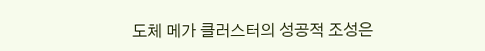도체 메가 클러스터의 성공적 조성은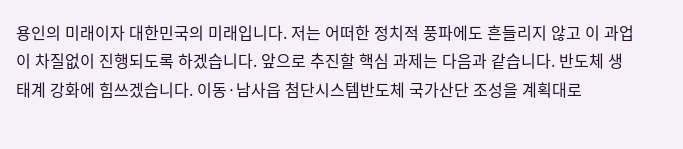용인의 미래이자 대한민국의 미래입니다. 저는 어떠한 정치적 풍파에도 흔들리지 않고 이 과업이 차질없이 진행되도록 하겠습니다. 앞으로 추진할 핵심 과제는 다음과 같습니다. 반도체 생태계 강화에 힘쓰겠습니다. 이동·남사읍 첨단시스템반도체 국가산단 조성을 계획대로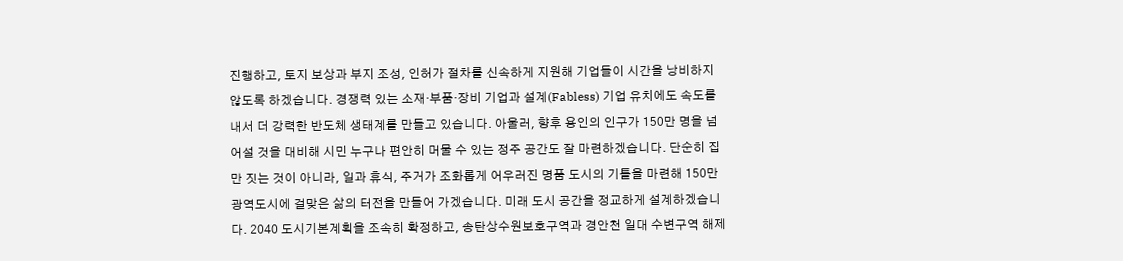진행하고, 토지 보상과 부지 조성, 인허가 절차를 신속하게 지원해 기업들이 시간을 낭비하지 않도록 하겠습니다. 경쟁력 있는 소재·부품·장비 기업과 설계(Fabless) 기업 유치에도 속도를 내서 더 강력한 반도체 생태계를 만들고 있습니다. 아울러, 향후 용인의 인구가 150만 명을 넘어설 것을 대비해 시민 누구나 편안히 머물 수 있는 정주 공간도 잘 마련하겠습니다. 단순히 집만 짓는 것이 아니라, 일과 휴식, 주거가 조화롭게 어우러진 명품 도시의 기틀을 마련해 150만 광역도시에 걸맞은 삶의 터전을 만들어 가겠습니다. 미래 도시 공간을 정교하게 설계하겠습니다. 2040 도시기본계획을 조속히 확정하고, 송탄상수원보호구역과 경안천 일대 수변구역 해제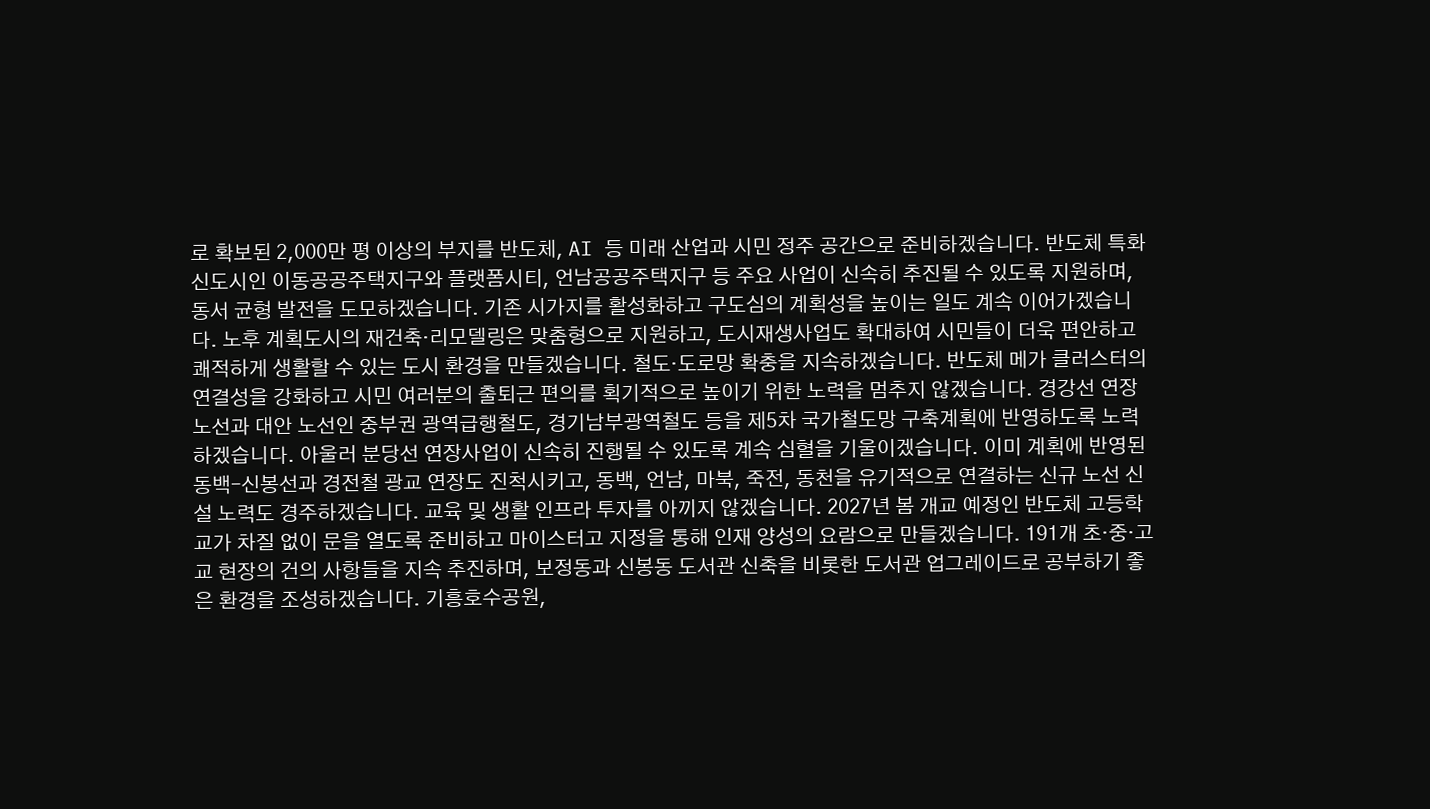로 확보된 2,000만 평 이상의 부지를 반도체, AI 등 미래 산업과 시민 정주 공간으로 준비하겠습니다. 반도체 특화 신도시인 이동공공주택지구와 플랫폼시티, 언남공공주택지구 등 주요 사업이 신속히 추진될 수 있도록 지원하며, 동서 균형 발전을 도모하겠습니다. 기존 시가지를 활성화하고 구도심의 계획성을 높이는 일도 계속 이어가겠습니다. 노후 계획도시의 재건축·리모델링은 맞춤형으로 지원하고, 도시재생사업도 확대하여 시민들이 더욱 편안하고 쾌적하게 생활할 수 있는 도시 환경을 만들겠습니다. 철도·도로망 확충을 지속하겠습니다. 반도체 메가 클러스터의 연결성을 강화하고 시민 여러분의 출퇴근 편의를 획기적으로 높이기 위한 노력을 멈추지 않겠습니다. 경강선 연장 노선과 대안 노선인 중부권 광역급행철도, 경기남부광역철도 등을 제5차 국가철도망 구축계획에 반영하도록 노력하겠습니다. 아울러 분당선 연장사업이 신속히 진행될 수 있도록 계속 심혈을 기울이겠습니다. 이미 계획에 반영된 동백–신봉선과 경전철 광교 연장도 진척시키고, 동백, 언남, 마북, 죽전, 동천을 유기적으로 연결하는 신규 노선 신설 노력도 경주하겠습니다. 교육 및 생활 인프라 투자를 아끼지 않겠습니다. 2027년 봄 개교 예정인 반도체 고등학교가 차질 없이 문을 열도록 준비하고 마이스터고 지정을 통해 인재 양성의 요람으로 만들겠습니다. 191개 초·중·고교 현장의 건의 사항들을 지속 추진하며, 보정동과 신봉동 도서관 신축을 비롯한 도서관 업그레이드로 공부하기 좋은 환경을 조성하겠습니다. 기흥호수공원,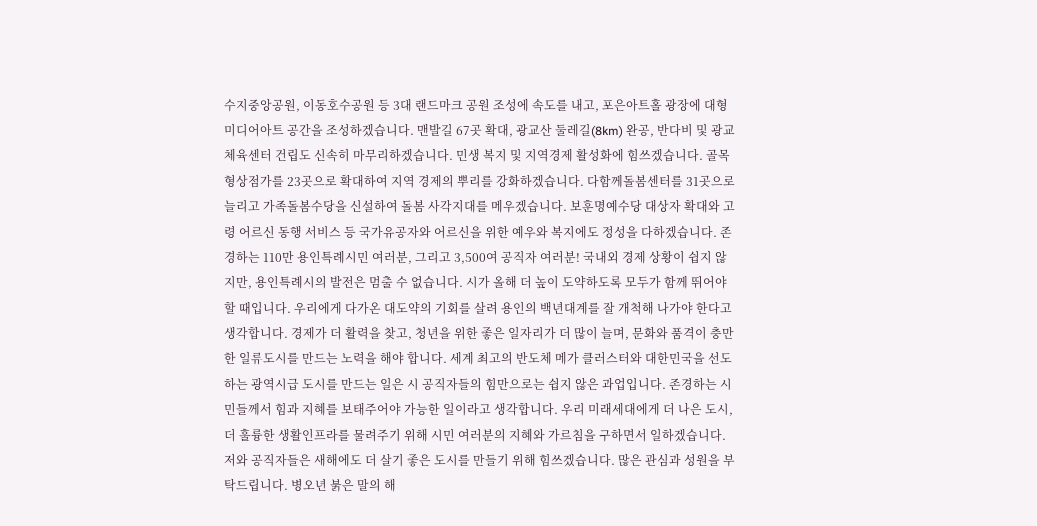수지중앙공원, 이동호수공원 등 3대 랜드마크 공원 조성에 속도를 내고, 포은아트홀 광장에 대형 미디어아트 공간을 조성하겠습니다. 맨발길 67곳 확대, 광교산 둘레길(8km) 완공, 반다비 및 광교체육센터 건립도 신속히 마무리하겠습니다. 민생 복지 및 지역경제 활성화에 힘쓰겠습니다. 골목형상점가를 23곳으로 확대하여 지역 경제의 뿌리를 강화하겠습니다. 다함께돌봄센터를 31곳으로 늘리고 가족돌봄수당을 신설하여 돌봄 사각지대를 메우겠습니다. 보훈명예수당 대상자 확대와 고령 어르신 동행 서비스 등 국가유공자와 어르신을 위한 예우와 복지에도 정성을 다하겠습니다. 존경하는 110만 용인특례시민 여러분, 그리고 3,500여 공직자 여러분! 국내외 경제 상황이 쉽지 않지만, 용인특례시의 발전은 멈출 수 없습니다. 시가 올해 더 높이 도약하도록 모두가 함께 뛰어야 할 때입니다. 우리에게 다가온 대도약의 기회를 살려 용인의 백년대계를 잘 개척해 나가야 한다고 생각합니다. 경제가 더 활력을 찾고, 청년을 위한 좋은 일자리가 더 많이 늘며, 문화와 품격이 충만한 일류도시를 만드는 노력을 해야 합니다. 세계 최고의 반도체 메가 클러스터와 대한민국을 선도하는 광역시급 도시를 만드는 일은 시 공직자들의 힘만으로는 쉽지 않은 과업입니다. 존경하는 시민들께서 힘과 지혜를 보태주어야 가능한 일이라고 생각합니다. 우리 미래세대에게 더 나은 도시, 더 훌륭한 생활인프라를 물려주기 위해 시민 여러분의 지혜와 가르침을 구하면서 일하겠습니다. 저와 공직자들은 새해에도 더 살기 좋은 도시를 만들기 위해 힘쓰겠습니다. 많은 관심과 성원을 부탁드립니다. 병오년 붉은 말의 해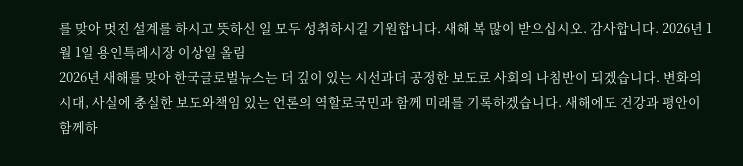를 맞아 멋진 설계를 하시고 뜻하신 일 모두 성취하시길 기원합니다. 새해 복 많이 받으십시오. 감사합니다. 2026년 1월 1일 용인특례시장 이상일 올림
2026년 새해를 맞아 한국글로벌뉴스는 더 깊이 있는 시선과더 공정한 보도로 사회의 나침반이 되겠습니다. 변화의 시대, 사실에 충실한 보도와책임 있는 언론의 역할로국민과 함께 미래를 기록하겠습니다. 새해에도 건강과 평안이 함께하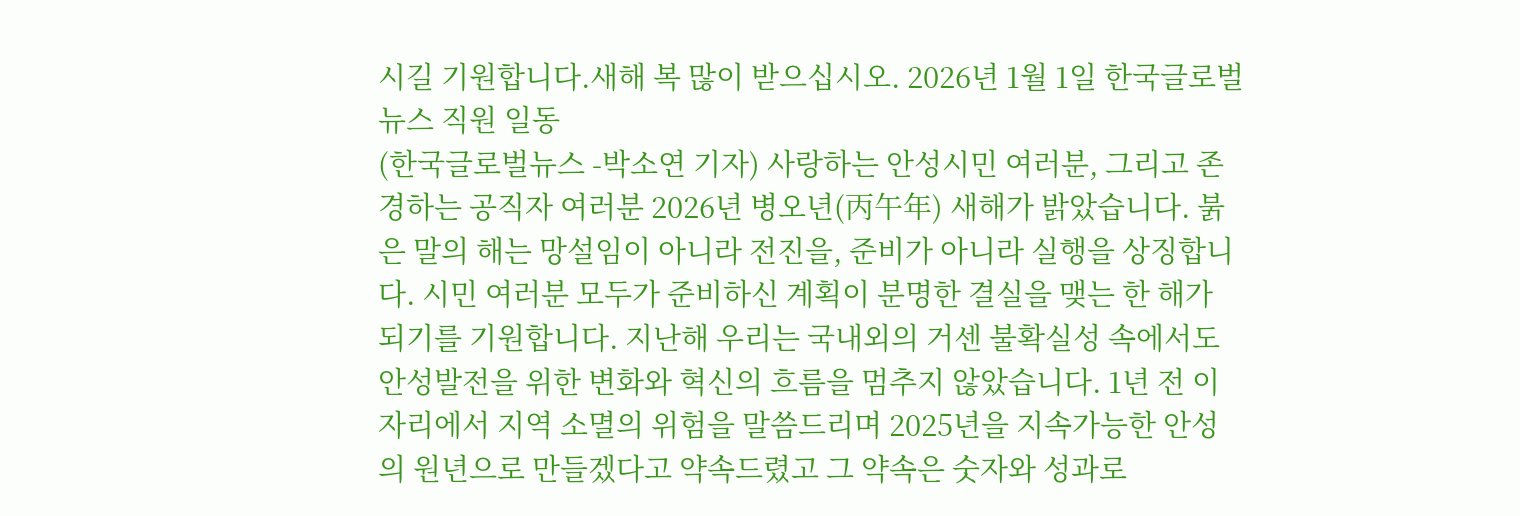시길 기원합니다.새해 복 많이 받으십시오. 2026년 1월 1일 한국글로벌뉴스 직원 일동
(한국글로벌뉴스 -박소연 기자) 사랑하는 안성시민 여러분, 그리고 존경하는 공직자 여러분 2026년 병오년(丙午年) 새해가 밝았습니다. 붉은 말의 해는 망설임이 아니라 전진을, 준비가 아니라 실행을 상징합니다. 시민 여러분 모두가 준비하신 계획이 분명한 결실을 맺는 한 해가 되기를 기원합니다. 지난해 우리는 국내외의 거센 불확실성 속에서도 안성발전을 위한 변화와 혁신의 흐름을 멈추지 않았습니다. 1년 전 이 자리에서 지역 소멸의 위험을 말씀드리며 2025년을 지속가능한 안성의 원년으로 만들겠다고 약속드렸고 그 약속은 숫자와 성과로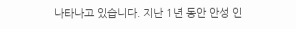나타나고 있습니다. 지난 1년 동안 안성 인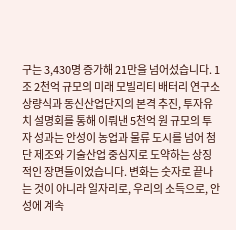구는 3,430명 증가해 21만을 넘어섰습니다. 1조 2천억 규모의 미래 모빌리티 배터리 연구소 상량식과 동신산업단지의 본격 추진, 투자유치 설명회를 통해 이뤄낸 5천억 원 규모의 투자 성과는 안성이 농업과 물류 도시를 넘어 첨단 제조와 기술산업 중심지로 도약하는 상징적인 장면들이었습니다. 변화는 숫자로 끝나는 것이 아니라 일자리로, 우리의 소득으로, 안성에 계속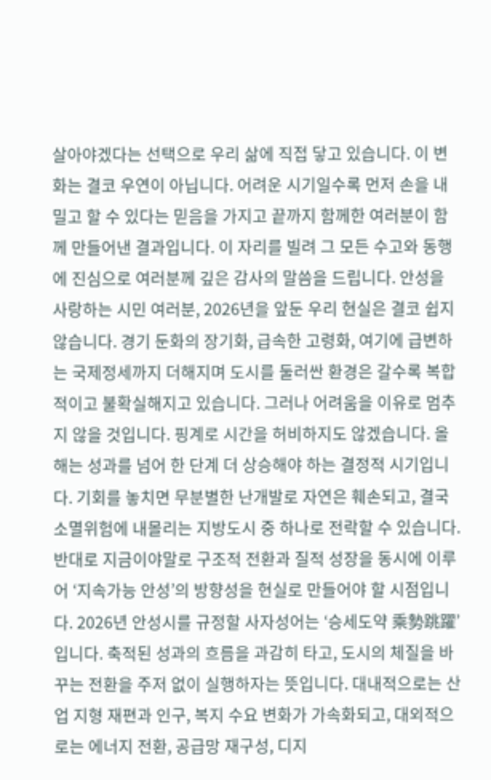살아야겠다는 선택으로 우리 삶에 직접 닿고 있습니다. 이 변화는 결코 우연이 아닙니다. 어려운 시기일수록 먼저 손을 내밀고 할 수 있다는 믿음을 가지고 끝까지 함께한 여러분이 함께 만들어낸 결과입니다. 이 자리를 빌려 그 모든 수고와 동행에 진심으로 여러분께 깊은 감사의 말씀을 드립니다. 안성을 사랑하는 시민 여러분, 2026년을 앞둔 우리 현실은 결코 쉽지 않습니다. 경기 둔화의 장기화, 급속한 고령화, 여기에 급변하는 국제정세까지 더해지며 도시를 둘러싼 환경은 갈수록 복합적이고 불확실해지고 있습니다. 그러나 어려움을 이유로 멈추지 않을 것입니다. 핑계로 시간을 허비하지도 않겠습니다. 올해는 성과를 넘어 한 단계 더 상승해야 하는 결정적 시기입니다. 기회를 놓치면 무분별한 난개발로 자연은 훼손되고, 결국 소멸위험에 내몰리는 지방도시 중 하나로 전락할 수 있습니다. 반대로 지금이야말로 구조적 전환과 질적 성장을 동시에 이루어 ‘지속가능 안성’의 방향성을 현실로 만들어야 할 시점입니다. 2026년 안성시를 규정할 사자성어는 ‘승세도약 乘勢跳躍’입니다. 축적된 성과의 흐름을 과감히 타고, 도시의 체질을 바꾸는 전환을 주저 없이 실행하자는 뜻입니다. 대내적으로는 산업 지형 재편과 인구, 복지 수요 변화가 가속화되고, 대외적으로는 에너지 전환, 공급망 재구성, 디지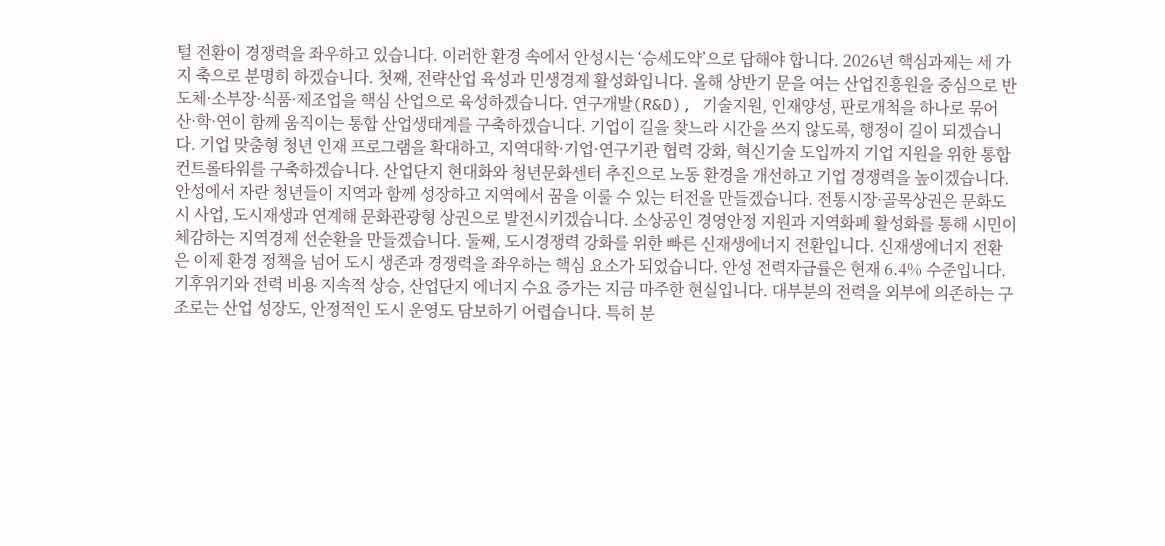털 전환이 경쟁력을 좌우하고 있습니다. 이러한 환경 속에서 안성시는 ‘승세도약’으로 답해야 합니다. 2026년 핵심과제는 세 가지 축으로 분명히 하겠습니다. 첫째, 전략산업 육성과 민생경제 활성화입니다. 올해 상반기 문을 여는 산업진흥원을 중심으로 반도체·소부장·식품·제조업을 핵심 산업으로 육성하겠습니다. 연구개발(R&D), 기술지원, 인재양성, 판로개척을 하나로 묶어 산·학·연이 함께 움직이는 통합 산업생태계를 구축하겠습니다. 기업이 길을 찾느라 시간을 쓰지 않도록, 행정이 길이 되겠습니다. 기업 맞춤형 청년 인재 프로그램을 확대하고, 지역대학·기업·연구기관 협력 강화, 혁신기술 도입까지 기업 지원을 위한 통합 컨트롤타워를 구축하겠습니다. 산업단지 현대화와 청년문화센터 추진으로 노동 환경을 개선하고 기업 경쟁력을 높이겠습니다. 안성에서 자란 청년들이 지역과 함께 성장하고 지역에서 꿈을 이룰 수 있는 터전을 만들겠습니다. 전통시장·골목상권은 문화도시 사업, 도시재생과 연계해 문화관광형 상권으로 발전시키겠습니다. 소상공인 경영안정 지원과 지역화폐 활성화를 통해 시민이 체감하는 지역경제 선순환을 만들겠습니다. 둘째, 도시경쟁력 강화를 위한 빠른 신재생에너지 전환입니다. 신재생에너지 전환은 이제 환경 정책을 넘어 도시 생존과 경쟁력을 좌우하는 핵심 요소가 되었습니다. 안성 전력자급률은 현재 6.4% 수준입니다. 기후위기와 전력 비용 지속적 상승, 산업단지 에너지 수요 증가는 지금 마주한 현실입니다. 대부분의 전력을 외부에 의존하는 구조로는 산업 성장도, 안정적인 도시 운영도 담보하기 어렵습니다. 특히 분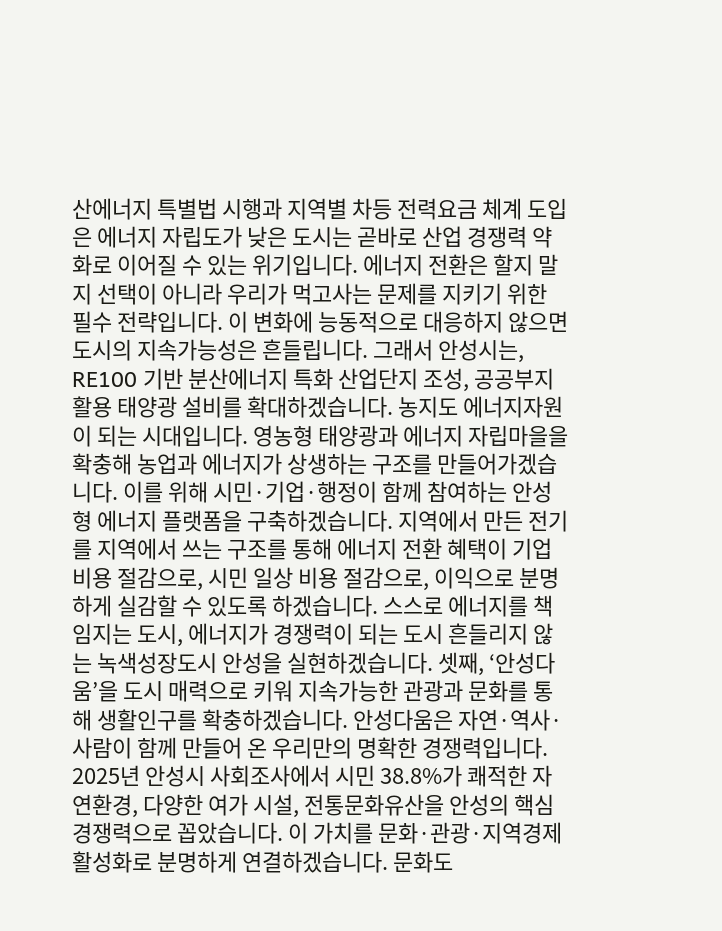산에너지 특별법 시행과 지역별 차등 전력요금 체계 도입은 에너지 자립도가 낮은 도시는 곧바로 산업 경쟁력 약화로 이어질 수 있는 위기입니다. 에너지 전환은 할지 말지 선택이 아니라 우리가 먹고사는 문제를 지키기 위한 필수 전략입니다. 이 변화에 능동적으로 대응하지 않으면 도시의 지속가능성은 흔들립니다. 그래서 안성시는, RE100 기반 분산에너지 특화 산업단지 조성, 공공부지 활용 태양광 설비를 확대하겠습니다. 농지도 에너지자원이 되는 시대입니다. 영농형 태양광과 에너지 자립마을을 확충해 농업과 에너지가 상생하는 구조를 만들어가겠습니다. 이를 위해 시민·기업·행정이 함께 참여하는 안성형 에너지 플랫폼을 구축하겠습니다. 지역에서 만든 전기를 지역에서 쓰는 구조를 통해 에너지 전환 혜택이 기업 비용 절감으로, 시민 일상 비용 절감으로, 이익으로 분명하게 실감할 수 있도록 하겠습니다. 스스로 에너지를 책임지는 도시, 에너지가 경쟁력이 되는 도시 흔들리지 않는 녹색성장도시 안성을 실현하겠습니다. 셋째, ‘안성다움’을 도시 매력으로 키워 지속가능한 관광과 문화를 통해 생활인구를 확충하겠습니다. 안성다움은 자연·역사·사람이 함께 만들어 온 우리만의 명확한 경쟁력입니다. 2025년 안성시 사회조사에서 시민 38.8%가 쾌적한 자연환경, 다양한 여가 시설, 전통문화유산을 안성의 핵심 경쟁력으로 꼽았습니다. 이 가치를 문화·관광·지역경제 활성화로 분명하게 연결하겠습니다. 문화도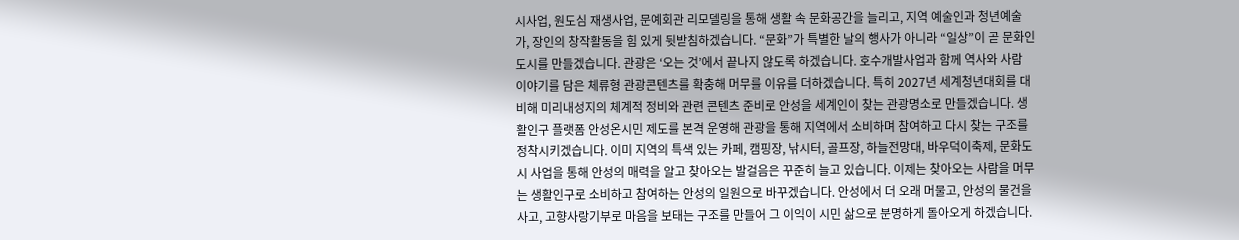시사업, 원도심 재생사업, 문예회관 리모델링을 통해 생활 속 문화공간을 늘리고, 지역 예술인과 청년예술가, 장인의 창작활동을 힘 있게 뒷받침하겠습니다. “문화”가 특별한 날의 행사가 아니라 “일상”이 곧 문화인 도시를 만들겠습니다. 관광은 ‘오는 것’에서 끝나지 않도록 하겠습니다. 호수개발사업과 함께 역사와 사람 이야기를 담은 체류형 관광콘텐츠를 확충해 머무를 이유를 더하겠습니다. 특히 2027년 세계청년대회를 대비해 미리내성지의 체계적 정비와 관련 콘텐츠 준비로 안성을 세계인이 찾는 관광명소로 만들겠습니다. 생활인구 플랫폼 안성온시민 제도를 본격 운영해 관광을 통해 지역에서 소비하며 참여하고 다시 찾는 구조를 정착시키겠습니다. 이미 지역의 특색 있는 카페, 캠핑장, 낚시터, 골프장, 하늘전망대, 바우덕이축제, 문화도시 사업을 통해 안성의 매력을 알고 찾아오는 발걸음은 꾸준히 늘고 있습니다. 이제는 찾아오는 사람을 머무는 생활인구로 소비하고 참여하는 안성의 일원으로 바꾸겠습니다. 안성에서 더 오래 머물고, 안성의 물건을 사고, 고향사랑기부로 마음을 보태는 구조를 만들어 그 이익이 시민 삶으로 분명하게 돌아오게 하겠습니다.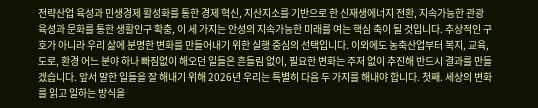전략산업 육성과 민생경제 활성화를 통한 경제 혁신, 지산지소를 기반으로 한 신재생에너지 전환, 지속가능한 관광 육성과 문화를 통한 생활인구 확충, 이 세 가지는 안성의 지속가능한 미래를 여는 핵심 축이 될 것입니다. 추상적인 구호가 아니라 우리 삶에 분명한 변화를 만들어내기 위한 실행 중심의 선택입니다. 이외에도 농축산업부터 복지, 교육, 도로, 환경 어느 분야 하나 빠짐없이 해오던 일들은 흔들림 없이, 필요한 변화는 주저 없이 추진해 반드시 결과를 만들겠습니다. 앞서 말한 일들을 잘 해내기 위해 2026년 우리는 특별히 다음 두 가지를 해내야 합니다. 첫째. 세상의 변화를 읽고 일하는 방식을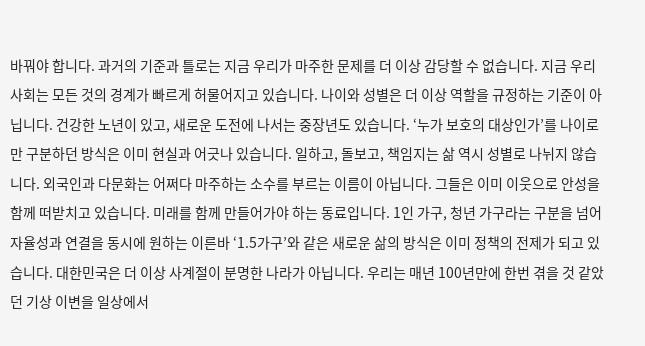바꿔야 합니다. 과거의 기준과 틀로는 지금 우리가 마주한 문제를 더 이상 감당할 수 없습니다. 지금 우리 사회는 모든 것의 경계가 빠르게 허물어지고 있습니다. 나이와 성별은 더 이상 역할을 규정하는 기준이 아닙니다. 건강한 노년이 있고, 새로운 도전에 나서는 중장년도 있습니다. ‘누가 보호의 대상인가’를 나이로만 구분하던 방식은 이미 현실과 어긋나 있습니다. 일하고, 돌보고, 책임지는 삶 역시 성별로 나뉘지 않습니다. 외국인과 다문화는 어쩌다 마주하는 소수를 부르는 이름이 아닙니다. 그들은 이미 이웃으로 안성을 함께 떠받치고 있습니다. 미래를 함께 만들어가야 하는 동료입니다. 1인 가구, 청년 가구라는 구분을 넘어 자율성과 연결을 동시에 원하는 이른바 ‘1.5가구’와 같은 새로운 삶의 방식은 이미 정책의 전제가 되고 있습니다. 대한민국은 더 이상 사계절이 분명한 나라가 아닙니다. 우리는 매년 100년만에 한번 겪을 것 같았던 기상 이변을 일상에서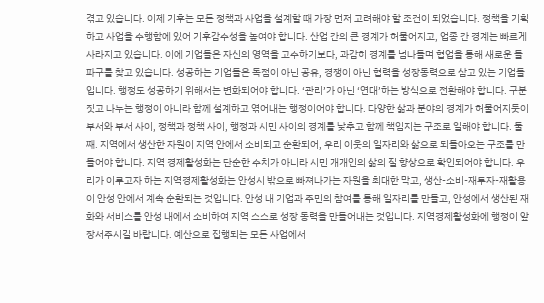겪고 있습니다. 이제 기후는 모든 정책과 사업을 설계할 때 가장 먼저 고려해야 할 조건이 되었습니다. 정책을 기획하고 사업을 수행함에 있어 기후감수성을 높여야 합니다. 산업 간의 큰 경계가 허물어지고, 업종 간 경계는 빠르게 사라지고 있습니다. 이에 기업들은 자신의 영역을 고수하기보다, 과감히 경계를 넘나들며 협업을 통해 새로운 돌파구를 찾고 있습니다. 성공하는 기업들은 독점이 아닌 공유, 경쟁이 아닌 협력을 성장동력으로 삼고 있는 기업들입니다. 행정도 성공하기 위해서는 변화되어야 합니다. ‘관리’가 아닌 ‘연대’하는 방식으로 전환해야 합니다. 구분 짓고 나누는 행정이 아니라 함께 설계하고 엮어내는 행정이어야 합니다. 다양한 삶과 분야의 경계가 허물어지듯이 부서와 부서 사이, 정책과 정책 사이, 행정과 시민 사이의 경계를 낮추고 함께 책임지는 구조로 일해야 합니다. 둘째. 지역에서 생산한 자원이 지역 안에서 소비되고 순환되어, 우리 이웃의 일자리와 삶으로 되돌아오는 구조를 만들어야 합니다. 지역 경제활성화는 단순한 수치가 아니라 시민 개개인의 삶의 질 향상으로 확인되어야 합니다. 우리가 이루고자 하는 지역경제활성화는 안성시 밖으로 빠져나가는 자원을 최대한 막고, 생산-소비-재투자-재활용이 안성 안에서 계속 순환되는 것입니다. 안성 내 기업과 주민의 참여를 통해 일자리를 만들고, 안성에서 생산된 재화와 서비스를 안성 내에서 소비하여 지역 스스로 성장 동력을 만들어내는 것입니다. 지역경제활성화에 행정이 앞장서주시길 바랍니다. 예산으로 집행되는 모든 사업에서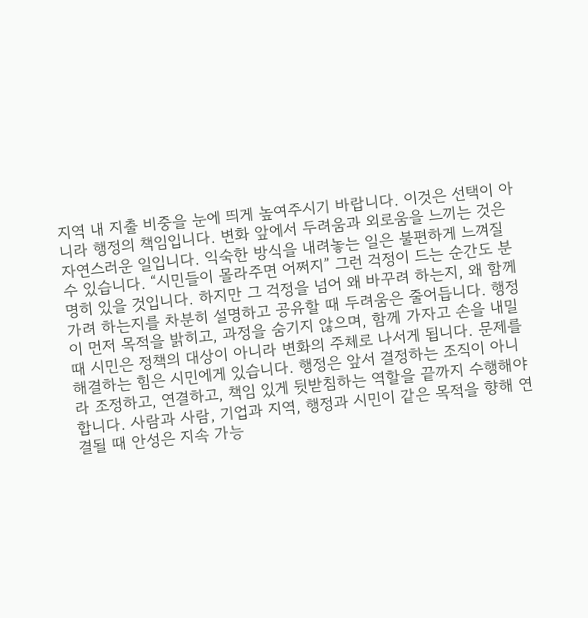지역 내 지출 비중을 눈에 띄게 높여주시기 바랍니다. 이것은 선택이 아니라 행정의 책임입니다. 변화 앞에서 두려움과 외로움을 느끼는 것은 자연스러운 일입니다. 익숙한 방식을 내려놓는 일은 불편하게 느껴질 수 있습니다. “시민들이 몰라주면 어쩌지” 그런 걱정이 드는 순간도 분명히 있을 것입니다. 하지만 그 걱정을 넘어 왜 바꾸려 하는지, 왜 함께 가려 하는지를 차분히 설명하고 공유할 때 두려움은 줄어듭니다. 행정이 먼저 목적을 밝히고, 과정을 숨기지 않으며, 함께 가자고 손을 내밀 때 시민은 정책의 대상이 아니라 변화의 주체로 나서게 됩니다. 문제를 해결하는 힘은 시민에게 있습니다. 행정은 앞서 결정하는 조직이 아니라 조정하고, 연결하고, 책임 있게 뒷받침하는 역할을 끝까지 수행해야 합니다. 사람과 사람, 기업과 지역, 행정과 시민이 같은 목적을 향해 연결될 때 안성은 지속 가능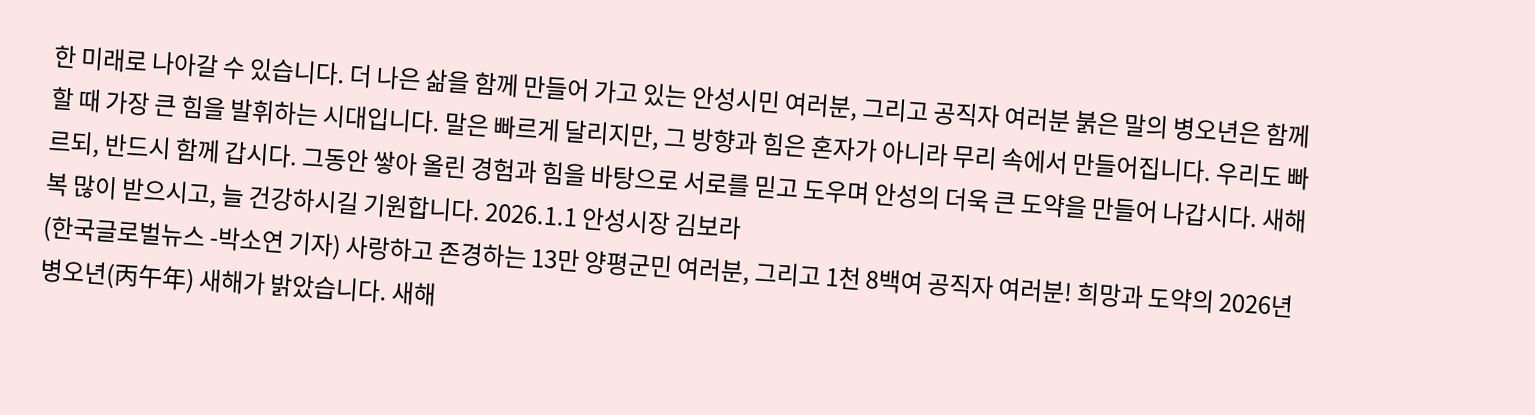한 미래로 나아갈 수 있습니다. 더 나은 삶을 함께 만들어 가고 있는 안성시민 여러분, 그리고 공직자 여러분 붉은 말의 병오년은 함께할 때 가장 큰 힘을 발휘하는 시대입니다. 말은 빠르게 달리지만, 그 방향과 힘은 혼자가 아니라 무리 속에서 만들어집니다. 우리도 빠르되, 반드시 함께 갑시다. 그동안 쌓아 올린 경험과 힘을 바탕으로 서로를 믿고 도우며 안성의 더욱 큰 도약을 만들어 나갑시다. 새해 복 많이 받으시고, 늘 건강하시길 기원합니다. 2026.1.1 안성시장 김보라
(한국글로벌뉴스 -박소연 기자) 사랑하고 존경하는 13만 양평군민 여러분, 그리고 1천 8백여 공직자 여러분! 희망과 도약의 2026년 병오년(丙午年) 새해가 밝았습니다. 새해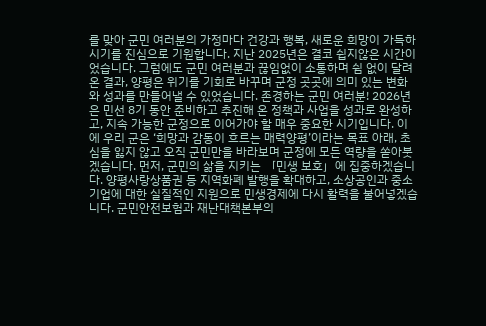를 맞아 군민 여러분의 가정마다 건강과 행복, 새로운 희망이 가득하시기를 진심으로 기원합니다. 지난 2025년은 결코 쉽지않은 시간이었습니다. 그럼에도 군민 여러분과 끊임없이 소통하며 쉼 없이 달려온 결과, 양평은 위기를 기회로 바꾸며 군정 곳곳에 의미 있는 변화와 성과를 만들어낼 수 있었습니다. 존경하는 군민 여러분! 2026년은 민선 8기 동안 준비하고 추진해 온 정책과 사업을 성과로 완성하고, 지속 가능한 군정으로 이어가야 할 매우 중요한 시기입니다. 이에 우리 군은 ‘희망과 감동이 흐르는 매력양평’이라는 목표 아래, 초심을 잃지 않고 오직 군민만을 바라보며 군정에 모든 역량을 쏟아붓겠습니다. 먼저, 군민의 삶을 지키는 「민생 보호」에 집중하겠습니다. 양평사랑상품권 등 지역화폐 발행을 확대하고, 소상공인과 중소기업에 대한 실질적인 지원으로 민생경제에 다시 활력을 불어넣겠습니다. 군민안전보험과 재난대책본부의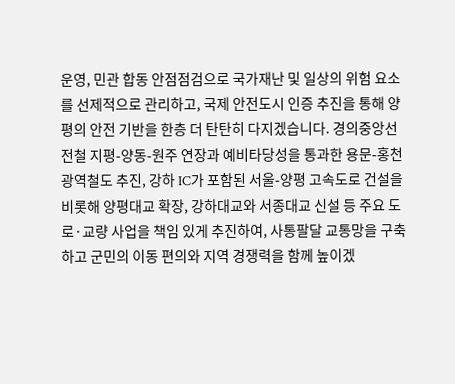운영, 민관 합동 안점점검으로 국가재난 및 일상의 위험 요소를 선제적으로 관리하고, 국제 안전도시 인증 추진을 통해 양평의 안전 기반을 한층 더 탄탄히 다지겠습니다. 경의중앙선 전철 지평-양동-원주 연장과 예비타당성을 통과한 용문-홍천 광역철도 추진, 강하 IC가 포함된 서울-양평 고속도로 건설을 비롯해 양평대교 확장, 강하대교와 서종대교 신설 등 주요 도로·교량 사업을 책임 있게 추진하여, 사통팔달 교통망을 구축하고 군민의 이동 편의와 지역 경쟁력을 함께 높이겠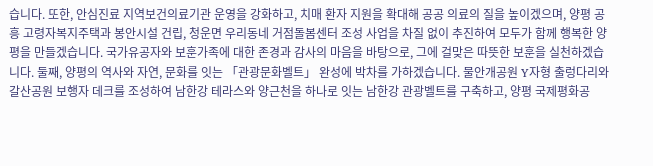습니다. 또한, 안심진료 지역보건의료기관 운영을 강화하고, 치매 환자 지원을 확대해 공공 의료의 질을 높이겠으며, 양평 공흥 고령자복지주택과 봉안시설 건립, 청운면 우리동네 거점돌봄센터 조성 사업을 차질 없이 추진하여 모두가 함께 행복한 양평을 만들겠습니다. 국가유공자와 보훈가족에 대한 존경과 감사의 마음을 바탕으로, 그에 걸맞은 따뜻한 보훈을 실천하겠습니다. 둘째, 양평의 역사와 자연, 문화를 잇는 「관광문화벨트」 완성에 박차를 가하겠습니다. 물안개공원 Y자형 출렁다리와 갈산공원 보행자 데크를 조성하여 남한강 테라스와 양근천을 하나로 잇는 남한강 관광벨트를 구축하고, 양평 국제평화공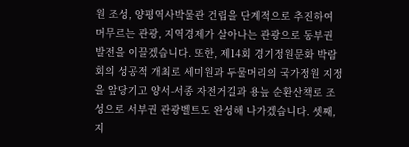원 조성, 양평역사박물관 건립을 단계적으로 추진하여 머무르는 관광, 지역경제가 살아나는 관광으로 동부권 발전을 이끌겠습니다. 또한, 제14회 경기정원문화 박람회의 성공적 개최로 세미원과 두물머리의 국가정원 지정을 앞당기고 양서-서종 자전거길과 용늪 순환산책로 조성으로 서부권 관광벨트도 완성해 나가겠습니다. 셋째, 지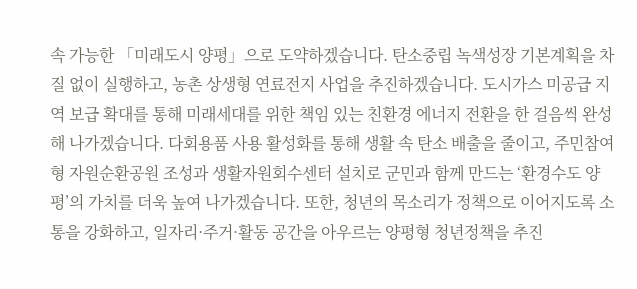속 가능한 「미래도시 양평」으로 도약하겠습니다. 탄소중립 녹색성장 기본계획을 차질 없이 실행하고, 농촌 상생형 연료전지 사업을 추진하겠습니다. 도시가스 미공급 지역 보급 확대를 통해 미래세대를 위한 책임 있는 친환경 에너지 전환을 한 걸음씩 완성해 나가겠습니다. 다회용품 사용 활성화를 통해 생활 속 탄소 배출을 줄이고, 주민참여형 자원순환공원 조성과 생활자원회수센터 설치로 군민과 함께 만드는 ‘환경수도 양평’의 가치를 더욱 높여 나가겠습니다. 또한, 청년의 목소리가 정책으로 이어지도록 소통을 강화하고, 일자리·주거·활동 공간을 아우르는 양평형 청년정책을 추진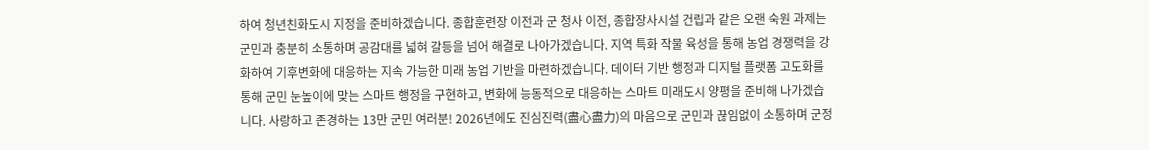하여 청년친화도시 지정을 준비하겠습니다. 종합훈련장 이전과 군 청사 이전, 종합장사시설 건립과 같은 오랜 숙원 과제는 군민과 충분히 소통하며 공감대를 넓혀 갈등을 넘어 해결로 나아가겠습니다. 지역 특화 작물 육성을 통해 농업 경쟁력을 강화하여 기후변화에 대응하는 지속 가능한 미래 농업 기반을 마련하겠습니다. 데이터 기반 행정과 디지털 플랫폼 고도화를 통해 군민 눈높이에 맞는 스마트 행정을 구현하고, 변화에 능동적으로 대응하는 스마트 미래도시 양평을 준비해 나가겠습니다. 사랑하고 존경하는 13만 군민 여러분! 2026년에도 진심진력(盡心盡力)의 마음으로 군민과 끊임없이 소통하며 군정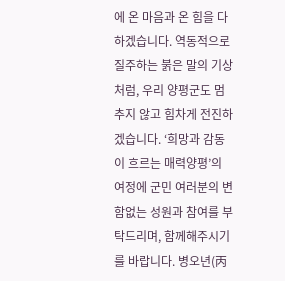에 온 마음과 온 힘을 다하겠습니다. 역동적으로 질주하는 붉은 말의 기상처럼, 우리 양평군도 멈추지 않고 힘차게 전진하겠습니다. ‘희망과 감동이 흐르는 매력양평’의 여정에 군민 여러분의 변함없는 성원과 참여를 부탁드리며, 함께해주시기를 바랍니다. 병오년(丙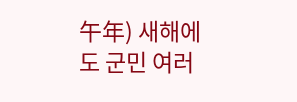午年) 새해에도 군민 여러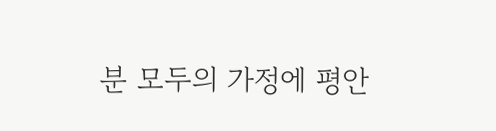분 모두의 가정에 평안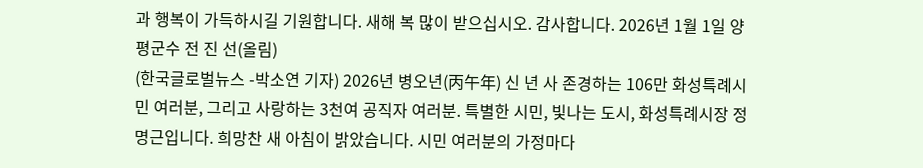과 행복이 가득하시길 기원합니다. 새해 복 많이 받으십시오. 감사합니다. 2026년 1월 1일 양평군수 전 진 선(올림)
(한국글로벌뉴스 -박소연 기자) 2026년 병오년(丙午年) 신 년 사 존경하는 106만 화성특례시민 여러분, 그리고 사랑하는 3천여 공직자 여러분. 특별한 시민, 빛나는 도시, 화성특례시장 정명근입니다. 희망찬 새 아침이 밝았습니다. 시민 여러분의 가정마다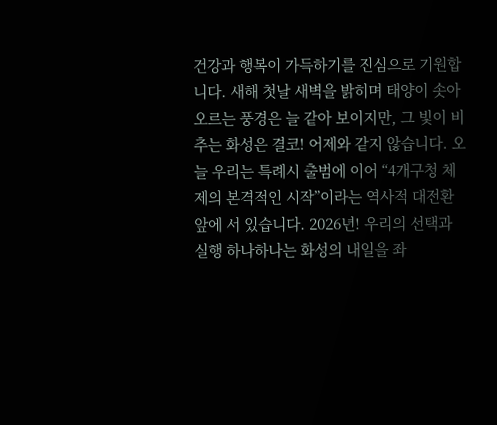건강과 행복이 가득하기를 진심으로 기원합니다. 새해 첫날 새벽을 밝히며 태양이 솟아오르는 풍경은 늘 같아 보이지만, 그 빛이 비추는 화성은 결코! 어제와 같지 않습니다. 오늘 우리는 특례시 출범에 이어 “4개구청 체제의 본격적인 시작”이라는 역사적 대전환 앞에 서 있습니다. 2026년! 우리의 선택과 실행 하나하나는 화성의 내일을 좌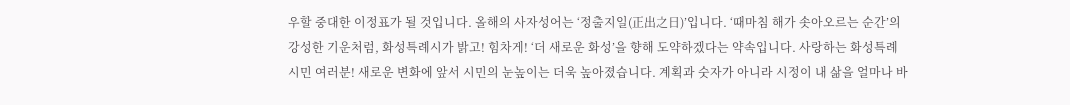우할 중대한 이정표가 될 것입니다. 올해의 사자성어는 ‘정출지일(正出之日)’입니다. ‘때마침 해가 솟아오르는 순간’의 강성한 기운처럼, 화성특례시가 밝고! 힘차게! ‘더 새로운 화성’을 향해 도약하겠다는 약속입니다. 사랑하는 화성특례시민 여러분! 새로운 변화에 앞서 시민의 눈높이는 더욱 높아졌습니다. 계획과 숫자가 아니라 시정이 내 삶을 얼마나 바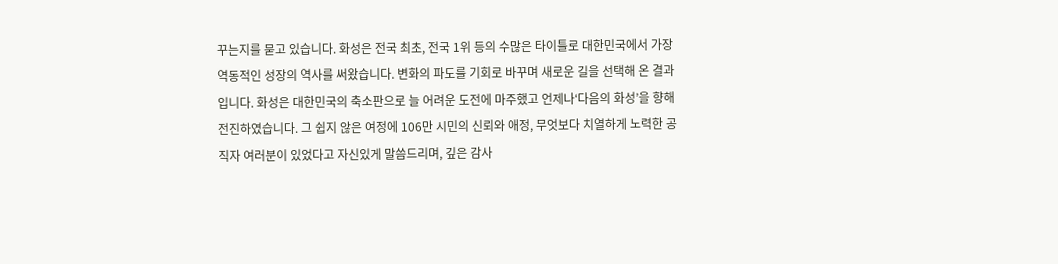꾸는지를 묻고 있습니다. 화성은 전국 최초, 전국 1위 등의 수많은 타이틀로 대한민국에서 가장 역동적인 성장의 역사를 써왔습니다. 변화의 파도를 기회로 바꾸며 새로운 길을 선택해 온 결과입니다. 화성은 대한민국의 축소판으로 늘 어려운 도전에 마주했고 언제나‘다음의 화성’을 향해 전진하였습니다. 그 쉽지 않은 여정에 106만 시민의 신뢰와 애정, 무엇보다 치열하게 노력한 공직자 여러분이 있었다고 자신있게 말씀드리며, 깊은 감사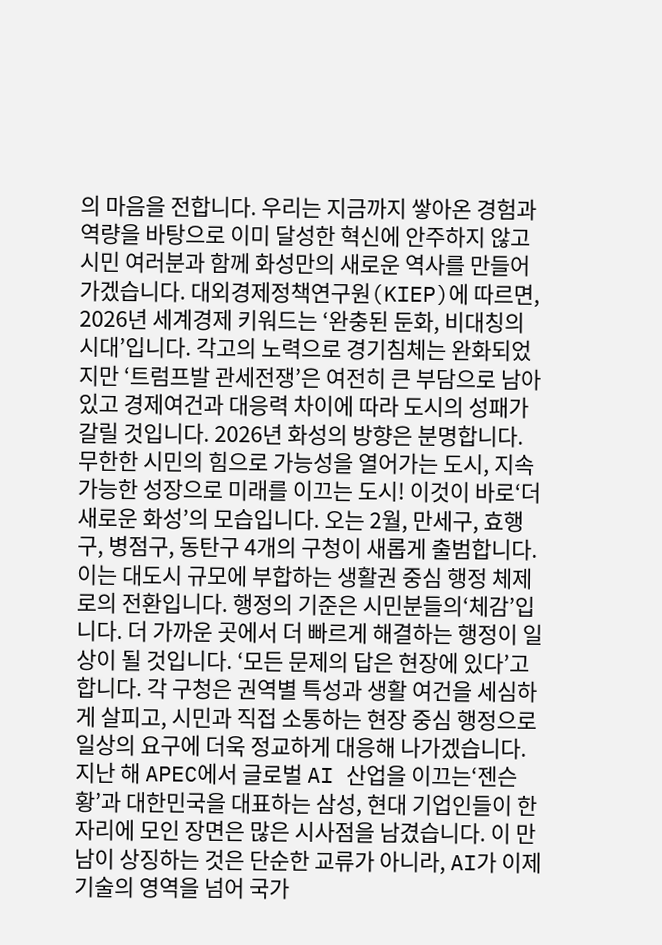의 마음을 전합니다. 우리는 지금까지 쌓아온 경험과 역량을 바탕으로 이미 달성한 혁신에 안주하지 않고 시민 여러분과 함께 화성만의 새로운 역사를 만들어가겠습니다. 대외경제정책연구원(KIEP)에 따르면, 2026년 세계경제 키워드는 ‘완충된 둔화, 비대칭의 시대’입니다. 각고의 노력으로 경기침체는 완화되었지만 ‘트럼프발 관세전쟁’은 여전히 큰 부담으로 남아있고 경제여건과 대응력 차이에 따라 도시의 성패가 갈릴 것입니다. 2026년 화성의 방향은 분명합니다. 무한한 시민의 힘으로 가능성을 열어가는 도시, 지속가능한 성장으로 미래를 이끄는 도시! 이것이 바로‘더 새로운 화성’의 모습입니다. 오는 2월, 만세구, 효행구, 병점구, 동탄구 4개의 구청이 새롭게 출범합니다. 이는 대도시 규모에 부합하는 생활권 중심 행정 체제로의 전환입니다. 행정의 기준은 시민분들의‘체감’입니다. 더 가까운 곳에서 더 빠르게 해결하는 행정이 일상이 될 것입니다. ‘모든 문제의 답은 현장에 있다’고 합니다. 각 구청은 권역별 특성과 생활 여건을 세심하게 살피고, 시민과 직접 소통하는 현장 중심 행정으로 일상의 요구에 더욱 정교하게 대응해 나가겠습니다. 지난 해 APEC에서 글로벌 AI 산업을 이끄는‘젠슨 황’과 대한민국을 대표하는 삼성, 현대 기업인들이 한자리에 모인 장면은 많은 시사점을 남겼습니다. 이 만남이 상징하는 것은 단순한 교류가 아니라, AI가 이제 기술의 영역을 넘어 국가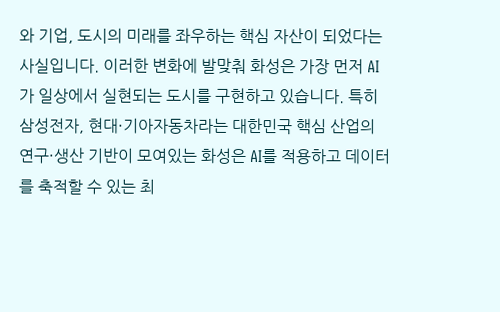와 기업, 도시의 미래를 좌우하는 핵심 자산이 되었다는 사실입니다. 이러한 변화에 발맞춰 화성은 가장 먼저 AI가 일상에서 실현되는 도시를 구현하고 있습니다. 특히 삼성전자, 현대·기아자동차라는 대한민국 핵심 산업의 연구·생산 기반이 모여있는 화성은 AI를 적용하고 데이터를 축적할 수 있는 최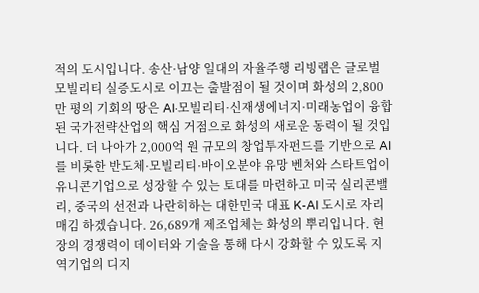적의 도시입니다. 송산·남양 일대의 자율주행 리빙랩은 글로벌 모빌리티 실증도시로 이끄는 출발점이 될 것이며 화성의 2,800만 평의 기회의 땅은 AI·모빌리티·신재생에너지·미래농업이 융합된 국가전략산업의 핵심 거점으로 화성의 새로운 동력이 될 것입니다. 더 나아가 2,000억 원 규모의 창업투자펀드를 기반으로 AI를 비롯한 반도체·모빌리티·바이오분야 유망 벤처와 스타트업이 유니콘기업으로 성장할 수 있는 토대를 마련하고 미국 실리콘밸리, 중국의 선전과 나란히하는 대한민국 대표 K-AI 도시로 자리매김 하겠습니다. 26,689개 제조업체는 화성의 뿌리입니다. 현장의 경쟁력이 데이터와 기술을 통해 다시 강화할 수 있도록 지역기업의 디지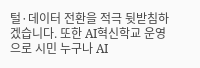털·데이터 전환을 적극 뒷받침하겠습니다. 또한 AI혁신학교 운영으로 시민 누구나 AI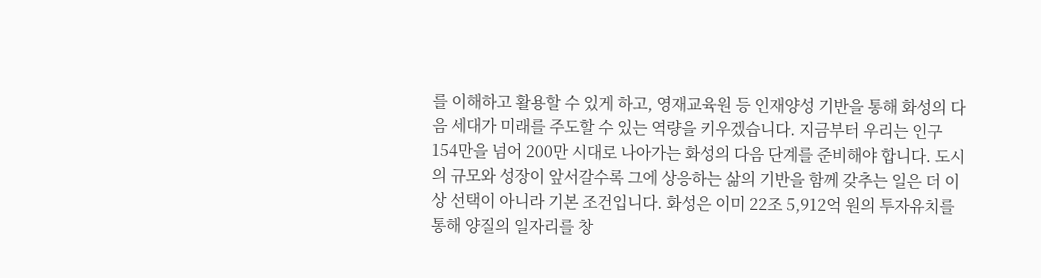를 이해하고 활용할 수 있게 하고, 영재교육원 등 인재양성 기반을 통해 화성의 다음 세대가 미래를 주도할 수 있는 역량을 키우겠습니다. 지금부터 우리는 인구 154만을 넘어 200만 시대로 나아가는 화성의 다음 단계를 준비해야 합니다. 도시의 규모와 성장이 앞서갈수록 그에 상응하는 삶의 기반을 함께 갖추는 일은 더 이상 선택이 아니라 기본 조건입니다. 화성은 이미 22조 5,912억 원의 투자유치를 통해 양질의 일자리를 창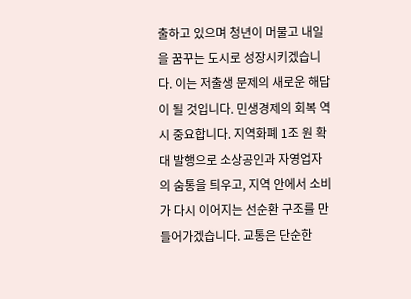출하고 있으며 청년이 머물고 내일을 꿈꾸는 도시로 성장시키겠습니다. 이는 저출생 문제의 새로운 해답이 될 것입니다. 민생경제의 회복 역시 중요합니다. 지역화폐 1조 원 확대 발행으로 소상공인과 자영업자의 숨통을 틔우고, 지역 안에서 소비가 다시 이어지는 선순환 구조를 만들어가겠습니다. 교통은 단순한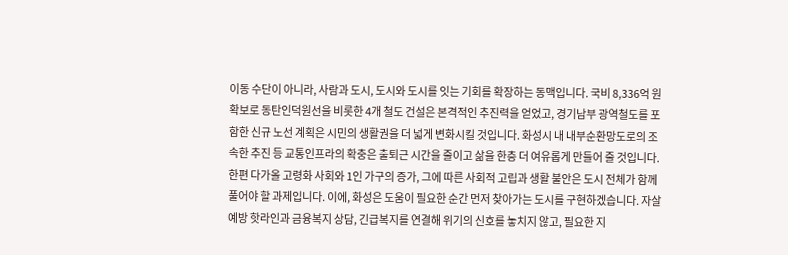이동 수단이 아니라, 사람과 도시, 도시와 도시를 잇는 기회를 확장하는 동맥입니다. 국비 8,336억 원 확보로 동탄인덕원선을 비롯한 4개 철도 건설은 본격적인 추진력을 얻었고, 경기남부 광역철도를 포함한 신규 노선 계획은 시민의 생활권을 더 넓게 변화시킬 것입니다. 화성시 내 내부순환망도로의 조속한 추진 등 교통인프라의 확충은 출퇴근 시간을 줄이고 삶을 한층 더 여유롭게 만들어 줄 것입니다. 한편 다가올 고령화 사회와 1인 가구의 증가, 그에 따른 사회적 고립과 생활 불안은 도시 전체가 함께 풀어야 할 과제입니다. 이에, 화성은 도움이 필요한 순간 먼저 찾아가는 도시를 구현하겠습니다. 자살예방 핫라인과 금융복지 상담, 긴급복지를 연결해 위기의 신호를 놓치지 않고, 필요한 지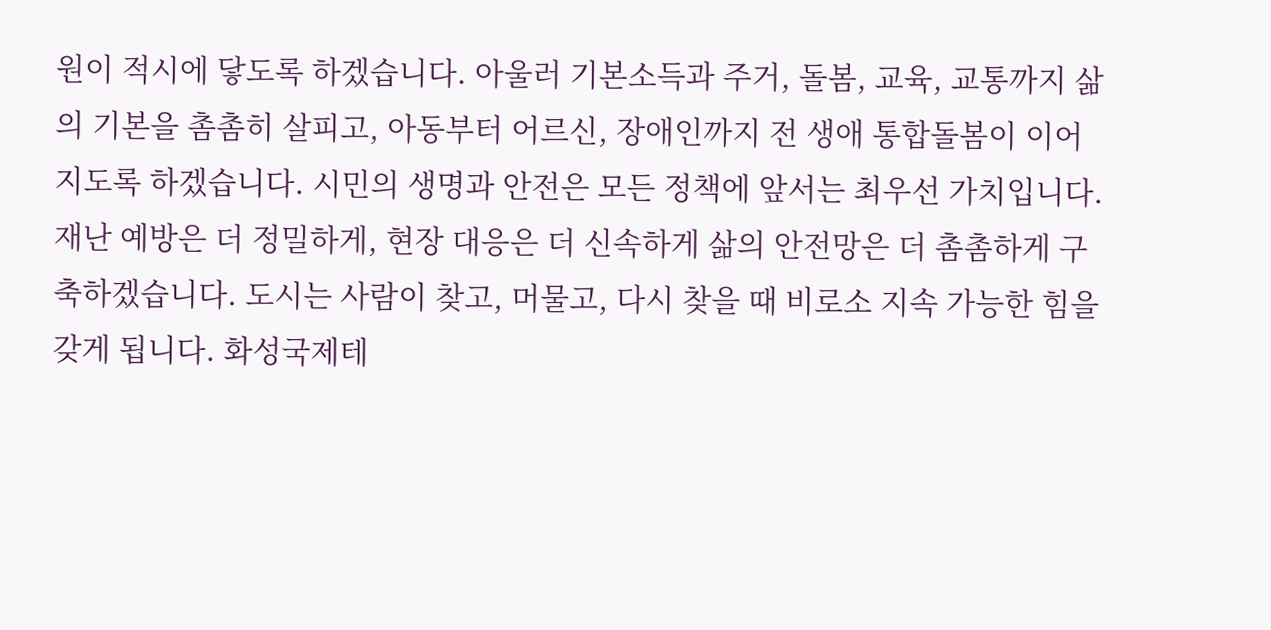원이 적시에 닿도록 하겠습니다. 아울러 기본소득과 주거, 돌봄, 교육, 교통까지 삶의 기본을 촘촘히 살피고, 아동부터 어르신, 장애인까지 전 생애 통합돌봄이 이어지도록 하겠습니다. 시민의 생명과 안전은 모든 정책에 앞서는 최우선 가치입니다. 재난 예방은 더 정밀하게, 현장 대응은 더 신속하게 삶의 안전망은 더 촘촘하게 구축하겠습니다. 도시는 사람이 찾고, 머물고, 다시 찾을 때 비로소 지속 가능한 힘을 갖게 됩니다. 화성국제테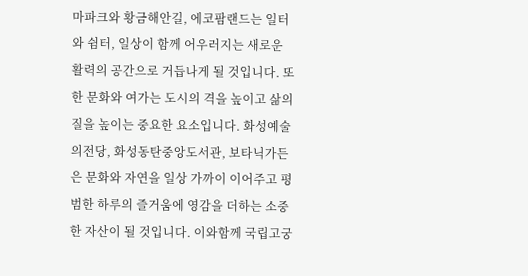마파크와 황금해안길, 에코팜랜드는 일터와 쉼터, 일상이 함께 어우러지는 새로운 활력의 공간으로 거듭나게 될 것입니다. 또한 문화와 여가는 도시의 격을 높이고 삶의 질을 높이는 중요한 요소입니다. 화성예술의전당, 화성동탄중앙도서관, 보타닉가든은 문화와 자연을 일상 가까이 이어주고 평범한 하루의 즐거움에 영감을 더하는 소중한 자산이 될 것입니다. 이와함께 국립고궁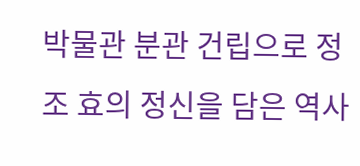박물관 분관 건립으로 정조 효의 정신을 담은 역사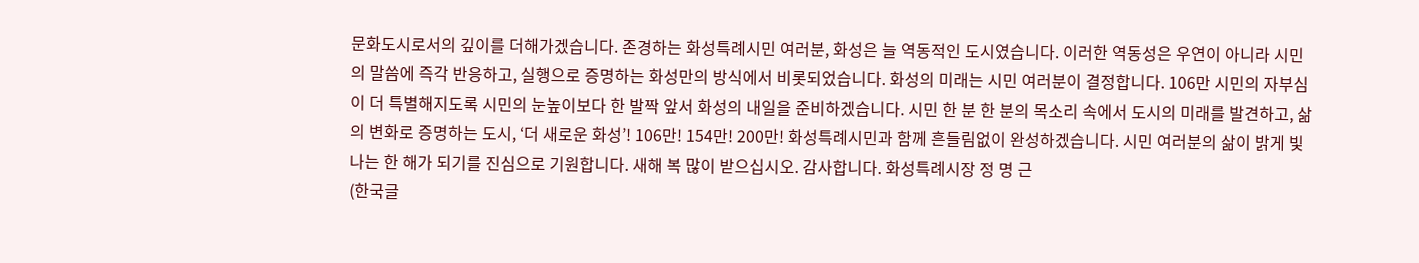문화도시로서의 깊이를 더해가겠습니다. 존경하는 화성특례시민 여러분, 화성은 늘 역동적인 도시였습니다. 이러한 역동성은 우연이 아니라 시민의 말씀에 즉각 반응하고, 실행으로 증명하는 화성만의 방식에서 비롯되었습니다. 화성의 미래는 시민 여러분이 결정합니다. 106만 시민의 자부심이 더 특별해지도록 시민의 눈높이보다 한 발짝 앞서 화성의 내일을 준비하겠습니다. 시민 한 분 한 분의 목소리 속에서 도시의 미래를 발견하고, 삶의 변화로 증명하는 도시, ‘더 새로운 화성’! 106만! 154만! 200만! 화성특례시민과 함께 흔들림없이 완성하겠습니다. 시민 여러분의 삶이 밝게 빛나는 한 해가 되기를 진심으로 기원합니다. 새해 복 많이 받으십시오. 감사합니다. 화성특례시장 정 명 근
(한국글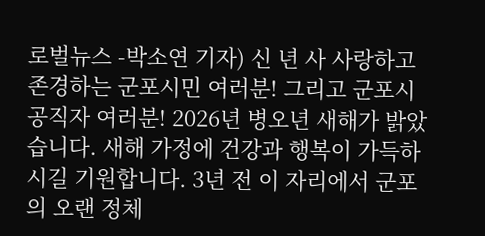로벌뉴스 -박소연 기자) 신 년 사 사랑하고 존경하는 군포시민 여러분! 그리고 군포시 공직자 여러분! 2026년 병오년 새해가 밝았습니다. 새해 가정에 건강과 행복이 가득하시길 기원합니다. 3년 전 이 자리에서 군포의 오랜 정체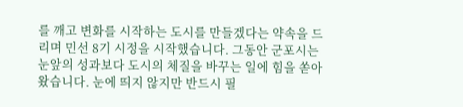를 깨고 변화를 시작하는 도시를 만들겠다는 약속을 드리며 민선 8기 시정을 시작했습니다. 그동안 군포시는 눈앞의 성과보다 도시의 체질을 바꾸는 일에 힘을 쏟아 왔습니다. 눈에 띄지 않지만 반드시 필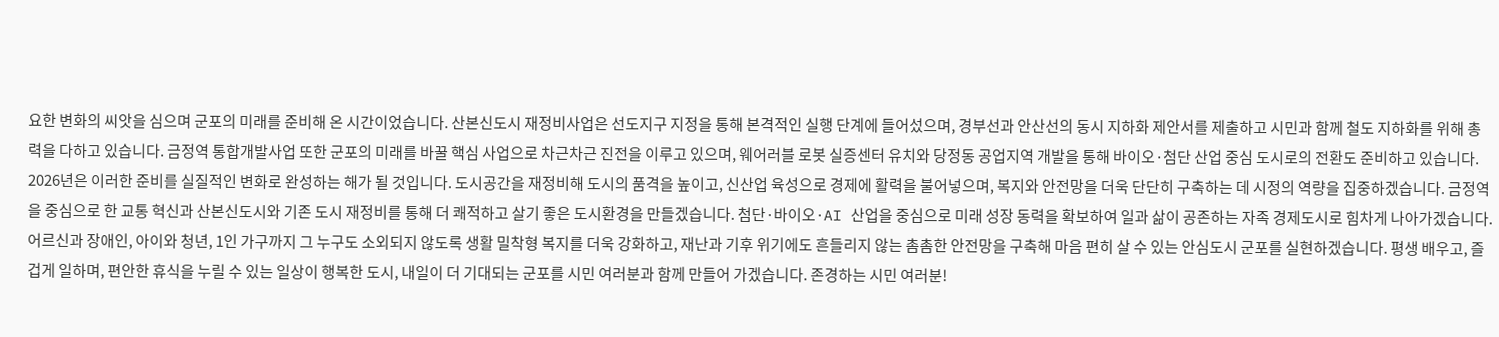요한 변화의 씨앗을 심으며 군포의 미래를 준비해 온 시간이었습니다. 산본신도시 재정비사업은 선도지구 지정을 통해 본격적인 실행 단계에 들어섰으며, 경부선과 안산선의 동시 지하화 제안서를 제출하고 시민과 함께 철도 지하화를 위해 총력을 다하고 있습니다. 금정역 통합개발사업 또한 군포의 미래를 바꿀 핵심 사업으로 차근차근 진전을 이루고 있으며, 웨어러블 로봇 실증센터 유치와 당정동 공업지역 개발을 통해 바이오·첨단 산업 중심 도시로의 전환도 준비하고 있습니다. 2026년은 이러한 준비를 실질적인 변화로 완성하는 해가 될 것입니다. 도시공간을 재정비해 도시의 품격을 높이고, 신산업 육성으로 경제에 활력을 불어넣으며, 복지와 안전망을 더욱 단단히 구축하는 데 시정의 역량을 집중하겠습니다. 금정역을 중심으로 한 교통 혁신과 산본신도시와 기존 도시 재정비를 통해 더 쾌적하고 살기 좋은 도시환경을 만들겠습니다. 첨단·바이오·AI 산업을 중심으로 미래 성장 동력을 확보하여 일과 삶이 공존하는 자족 경제도시로 힘차게 나아가겠습니다. 어르신과 장애인, 아이와 청년, 1인 가구까지 그 누구도 소외되지 않도록 생활 밀착형 복지를 더욱 강화하고, 재난과 기후 위기에도 흔들리지 않는 촘촘한 안전망을 구축해 마음 편히 살 수 있는 안심도시 군포를 실현하겠습니다. 평생 배우고, 즐겁게 일하며, 편안한 휴식을 누릴 수 있는 일상이 행복한 도시, 내일이 더 기대되는 군포를 시민 여러분과 함께 만들어 가겠습니다. 존경하는 시민 여러분!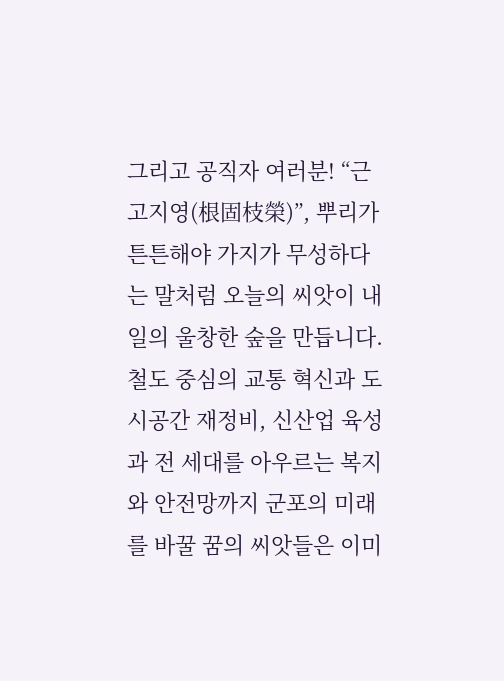그리고 공직자 여러분! “근고지영(根固枝榮)”, 뿌리가 튼튼해야 가지가 무성하다는 말처럼 오늘의 씨앗이 내일의 울창한 숲을 만듭니다. 철도 중심의 교통 혁신과 도시공간 재정비, 신산업 육성과 전 세대를 아우르는 복지와 안전망까지 군포의 미래를 바꿀 꿈의 씨앗들은 이미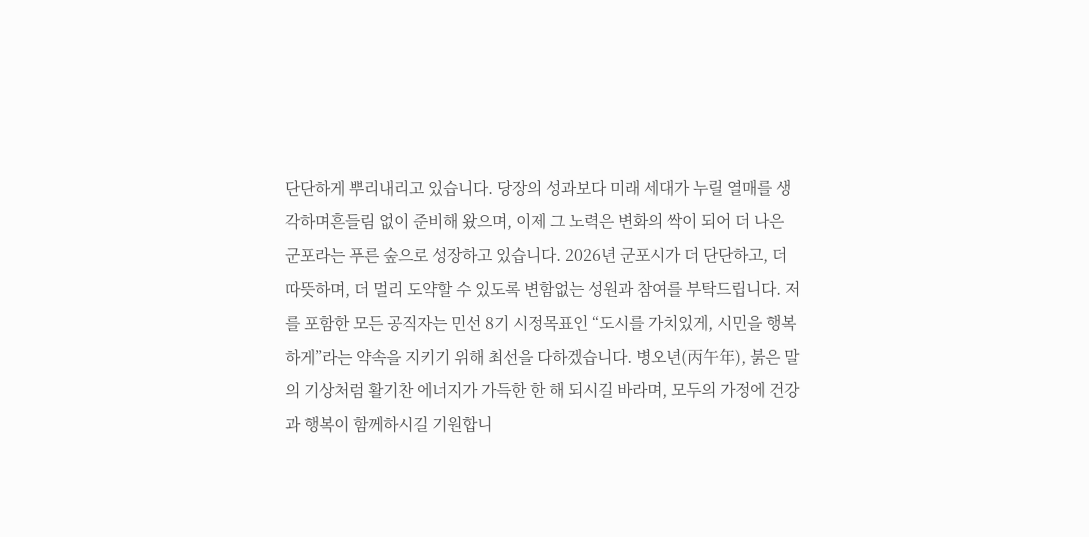단단하게 뿌리내리고 있습니다. 당장의 성과보다 미래 세대가 누릴 열매를 생각하며흔들림 없이 준비해 왔으며, 이제 그 노력은 변화의 싹이 되어 더 나은 군포라는 푸른 숲으로 성장하고 있습니다. 2026년 군포시가 더 단단하고, 더 따뜻하며, 더 멀리 도약할 수 있도록 변함없는 성원과 참여를 부탁드립니다. 저를 포함한 모든 공직자는 민선 8기 시정목표인 “도시를 가치있게, 시민을 행복하게”라는 약속을 지키기 위해 최선을 다하겠습니다. 병오년(丙午年), 붉은 말의 기상처럼 활기찬 에너지가 가득한 한 해 되시길 바라며, 모두의 가정에 건강과 행복이 함께하시길 기원합니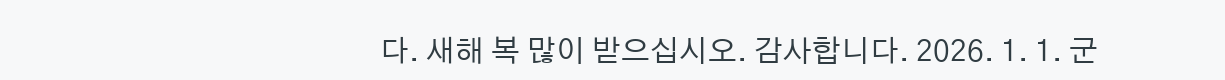다. 새해 복 많이 받으십시오. 감사합니다. 2026. 1. 1. 군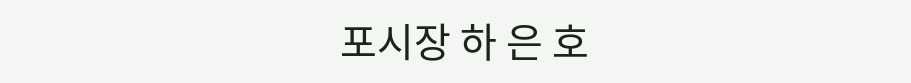포시장 하 은 호